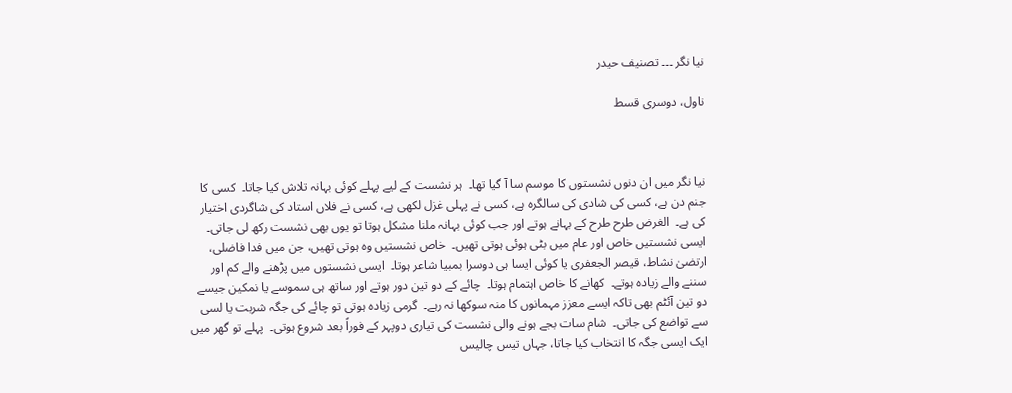نیا نگر ۔۔۔ تصنیف حیدر

ناول، دوسری قسط



نیا نگر میں ان دنوں نشستوں کا موسم سا آ گیا تھا۔  ہر نشست کے لیے پہلے کوئی بہانہ تلاش کیا جاتا۔  کسی کا جنم دن ہے، کسی کی شادی کی سالگرہ ہے، کسی نے پہلی غزل لکھی ہے، کسی نے فلاں استاد کی شاگردی اختیار کی ہے۔  الغرض طرح طرح کے بہانے ہوتے اور جب کوئی بہانہ ملنا مشکل ہوتا تو یوں بھی نشست رکھ لی جاتی۔  ایسی نشستیں خاص اور عام میں بٹی ہوئی ہوتی تھیں۔  خاص نشستیں وہ ہوتی تھیں، جن میں فدا فاضلی، ارتضیٰ نشاط، قیصر الجعفری یا کوئی ایسا ہی دوسرا بمبیا شاعر ہوتا۔  ایسی نشستوں میں پڑھنے والے کم اور سننے والے زیادہ ہوتے۔  کھانے کا خاص اہتمام ہوتا۔  چائے کے دو تین دور ہوتے اور ساتھ ہی سموسے یا نمکین جیسے دو تین آئٹم بھی تاکہ ایسے معزز مہمانوں کا منہ سوکھا نہ رہے۔  گرمی زیادہ ہوتی تو چائے کی جگہ شربت یا لسی سے تواضع کی جاتی۔  شام سات بجے ہونے والی نشست کی تیاری دوپہر کے فوراً بعد شروع ہوتی۔  پہلے تو گھر میں ایک ایسی جگہ کا انتخاب کیا جاتا، جہاں تیس چالیس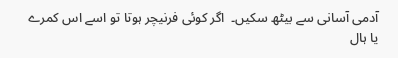آدمی آسانی سے بیٹھ سکیں۔  اگر کوئی فرنیچر ہوتا تو اسے اس کمرے یا ہال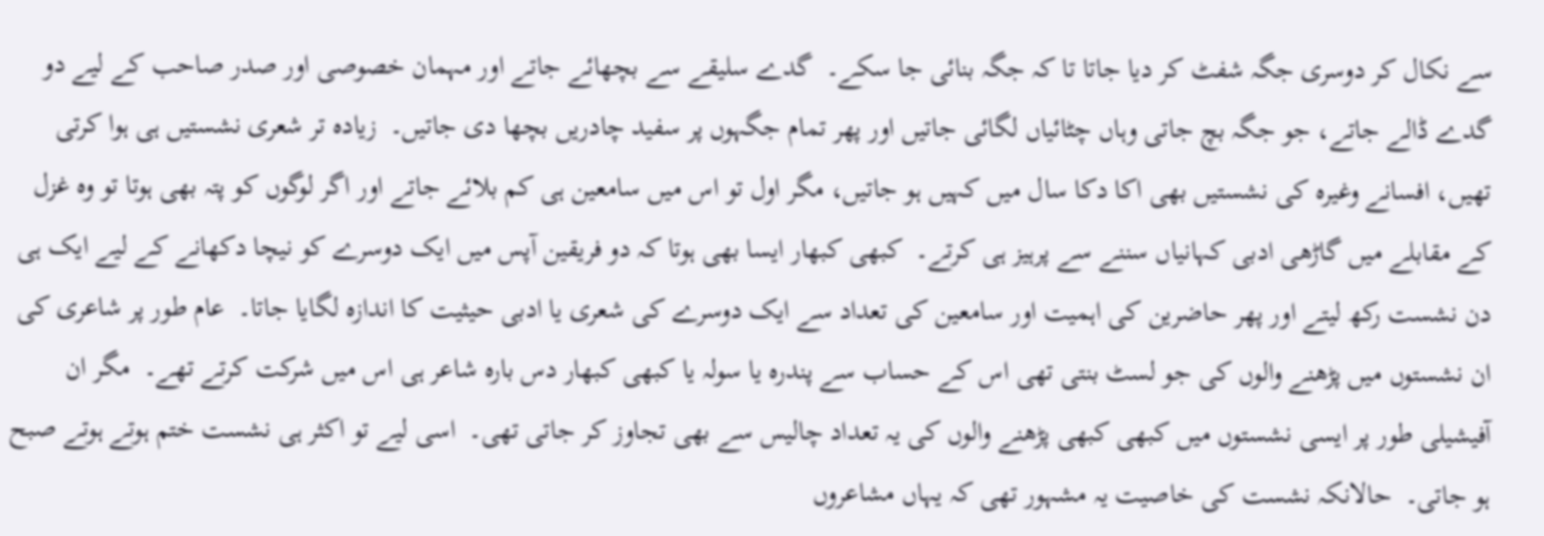سے نکال کر دوسری جگہ شفٹ کر دیا جاتا تا کہ جگہ بنائی جا سکے۔  گدے سلیقے سے بچھائے جاتے اور مہمان خصوصی اور صدر صاحب کے لیے دو گدے ڈالے جاتے، جو جگہ بچ جاتی وہاں چٹائیاں لگائی جاتیں اور پھر تمام جگہوں پر سفید چادریں بچھا دی جاتیں۔  زیادہ تر شعری نشستیں ہی ہوا کرتی تھیں، افسانے وغیرہ کی نشستیں بھی اکا دکا سال میں کہیں ہو جاتیں، مگر اول تو اس میں سامعین ہی کم بلائے جاتے اور اگر لوگوں کو پتہ بھی ہوتا تو وہ غزل کے مقابلے میں گاڑھی ادبی کہانیاں سننے سے پرہیز ہی کرتے۔  کبھی کبھار ایسا بھی ہوتا کہ دو فریقین آپس میں ایک دوسرے کو نیچا دکھانے کے لیے ایک ہی دن نشست رکھ لیتے اور پھر حاضرین کی اہمیت اور سامعین کی تعداد سے ایک دوسرے کی شعری یا ادبی حیثیت کا اندازہ لگایا جاتا۔  عام طور پر شاعری کی ان نشستوں میں پڑھنے والوں کی جو لسٹ بنتی تھی اس کے حساب سے پندرہ یا سولہ یا کبھی کبھار دس بارہ شاعر ہی اس میں شرکت کرتے تھے۔  مگر ان آفیشیلی طور پر ایسی نشستوں میں کبھی کبھی پڑھنے والوں کی یہ تعداد چالیس سے بھی تجاوز کر جاتی تھی۔  اسی لیے تو اکثر ہی نشست ختم ہوتے ہوتے صبح ہو جاتی۔  حالانکہ نشست کی خاصیت یہ مشہور تھی کہ یہاں مشاعروں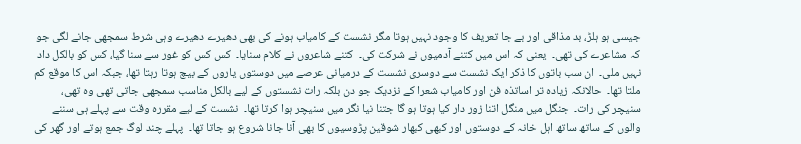جیسی ہو ہلڑ، بد مذاقی اور بے جا تعریف کا وجود نہیں ہوتا مگر نشست کے کامیاب ہونے کی بھی دھیرے دھیرے وہی شرط سمجھی جانے لگی جو کہ مشاعرے کی تھی۔  یعنی کہ اس میں کتنے آدمیوں نے شرکت کی۔  کتنے شاعروں نے کلام سنایا۔  کس کس کو غور سے سنا گیا، کس کو بالکل داد نہیں ملی۔  ان سب باتوں کا ذکر ایک نشست سے دوسری نشست کے درمیانی عرصے میں دوستوں یاروں کے بیچ ہوتا رہتا تھا، جبکہ اس کا موقع کم ملتا تھا۔  حالانکہ زیادہ تر اساتذہ فن اور کامیاب شعرا کے نزدیک جو دن بلکہ رات نشستوں کے لیے بالکل مناسب سمجھی جاتی تھی وہ تھی، سنیچر کی رات۔  جنگل میں منگل اتنا زور دار کیا ہوتا ہو گا جتنا نیا نگر میں سنیچر ہوا کرتا تھا۔  نشست کے لیے مقررہ وقت سے پہلے ہی سننے والوں کے ساتھ ساتھ اہل خانہ کے دوستوں اور کبھی کبھار شوقین پڑوسیوں کا بھی آنا جانا شروع ہو جاتا تھا۔  پہلے چند لوگ جمع ہوتے اور گھر کی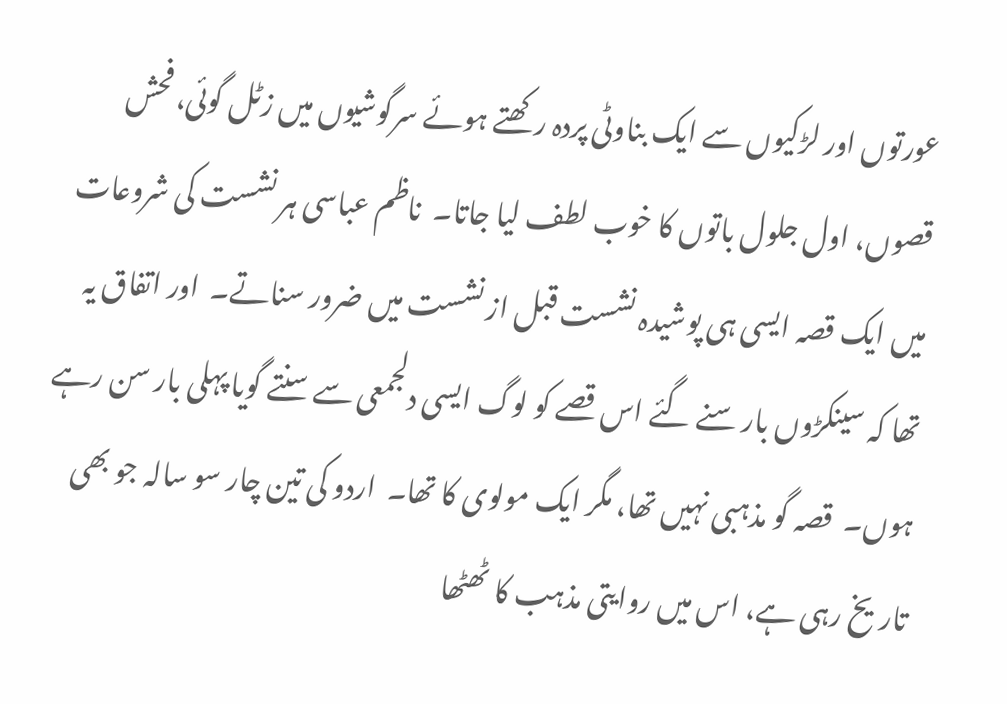عورتوں اور لڑکیوں سے ایک بناوٹی پردہ رکھتے ہوئے سرگوشیوں میں زٹل گوئی، فحش قصوں، اول جلول باتوں کا خوب لطف لیا جاتا۔  ناظم عباسی ہر نشست کی شروعات میں ایک قصہ ایسی ہی پوشیدہ نشست قبل از نشست میں ضرور سناتے۔  اور اتفاق یہ تھا کہ سینکڑوں بار سنے گئے اس قصے کو لوگ ایسی دلجمعی سے سنتے گویا پہلی بار سن رہے ہوں۔  قصہ گو مذہبی نہیں تھا، مگر ایک مولوی کا تھا۔  اردو کی تین چار سو سالہ جو بھی تاریخ رہی ہے، اس میں روایتی مذہب کا ٹھٹھا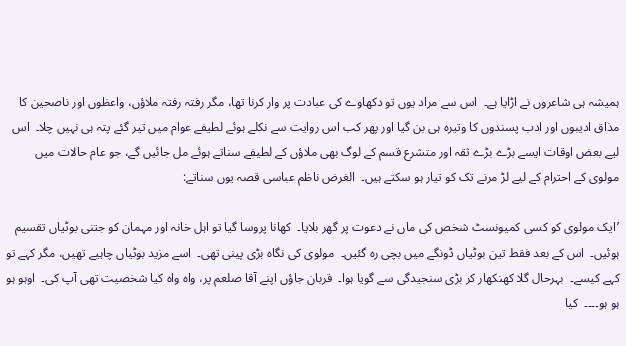ہمیشہ ہی شاعروں نے اڑایا ہے۔  اس سے مراد یوں تو دکھاوے کی عبادت پر وار کرنا تھا، مگر رفتہ رفتہ ملاؤں، واعظوں اور ناصحین کا مذاق ادیبوں اور ادب پسندوں کا وتیرہ ہی بن گیا اور پھر کب اس روایت سے نکلے ہوئے لطیفے عوام میں تیر گئے پتہ ہی نہیں چلا۔  اس لیے بعض اوقات ایسے بڑے بڑے ثقہ اور متشرع قسم کے لوگ بھی ملاؤں کے لطیفے سناتے ہوئے مل جائیں گے، جو عام حالات میں مولوی کے احترام کے لیے لڑ مرنے تک کو تیار ہو سکتے ہیں۔  الغرض ناظم عباسی قصہ یوں سناتے:

’ایک مولوی کو کسی کمیونسٹ شخص کی ماں نے دعوت پر گھر بلایا۔  کھانا پروسا گیا تو اہل خانہ اور مہمان کو جتنی بوٹیاں تقسیم ہوئیں۔  اس کے بعد فقط تین بوٹیاں ڈونگے میں بچی رہ گئیں۔  مولوی کی نگاہ بڑی پینی تھی۔  اسے مزید بوٹیاں چاہیے تھیں، مگر کہے تو کہے کیسے۔  بہرحال گلا کھنکھار کر بڑی سنجیدگی سے گویا ہوا۔  قربان جاؤں اپنے آقا صلعم پر، واہ واہ کیا شخصیت تھی آپ کی۔  اوہو ہو ہو ہو۔۔۔۔  کیا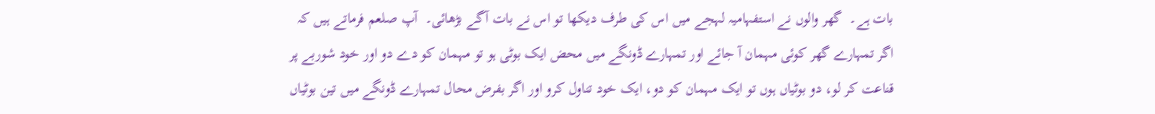بات ہے۔  گھر والوں نے استفہامیہ لہجے میں اس کی طرف دیکھا تو اس نے بات آگے بڑھائی۔  آپ صلعم فرماتے ہیں کہ اگر تمہارے گھر کوئی مہمان آ جائے اور تمہارے ڈونگے میں محض ایک بوٹی ہو تو مہمان کو دے دو اور خود شوربے پر قناعت کر لو، دو بوٹیاں ہوں تو ایک مہمان کو دو، ایک خود تناول کرو اور اگر بفرض محال تمہارے ڈونگے میں تین بوٹیاں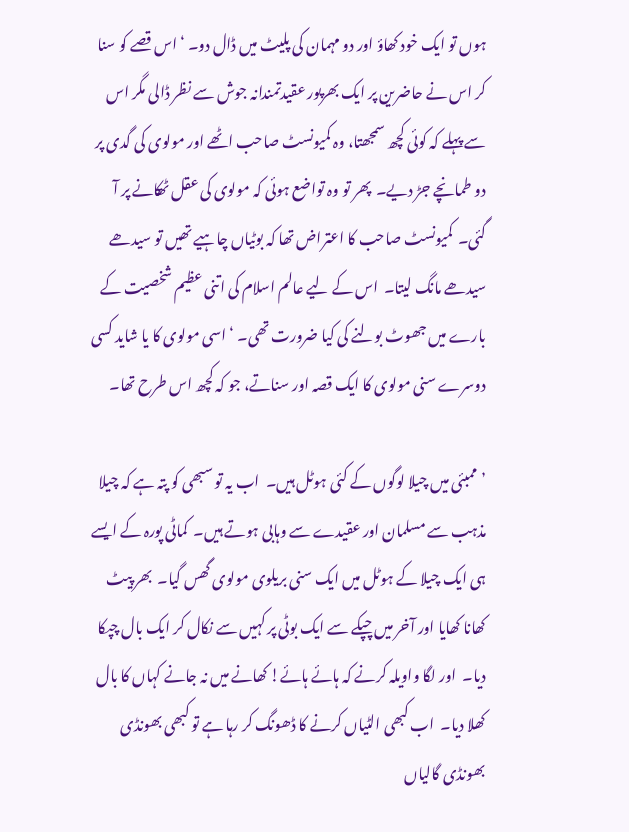ہوں تو ایک خود کھاؤ اور دو مہمان کی پلیٹ میں ڈال دو۔ ‘ اس قصے کو سنا کر اس نے حاضرین پر ایک بھرپور عقیدتمندانہ جوش سے نظر ڈالی مگر اس سے پہلے کہ کوئی کچھ سمجھتا، وہ کمیونسٹ صاحب اٹھے اور مولوی کی گدی پر دو طمانچے جڑ دیے۔  پھر تو وہ تواضع ہوئی کہ مولوی کی عقل ٹھکانے پر آ گئی۔  کمیونسٹ صاحب کا اعتراض تھا کہ بوٹیاں چاہیے تھیں تو سیدھے سیدھے مانگ لیتا۔  اس کے لیے عالم اسلام کی اتنی عظیم شخصیت کے بارے میں جھوٹ بولنے کی کیا ضرورت تھی۔ ‘ اسی مولوی کا یا شاید کسی دوسرے سنی مولوی کا ایک قصہ اور سناتے، جو کہ کچھ اس طرح تھا۔

’ممبئی میں چیلا لوگوں کے کئی ہوٹل ہیں۔  اب یہ تو سبھی کو پتہ ہے کہ چیلا مذہب سے مسلمان اور عقیدے سے وہابی ہوتے ہیں۔  کماٹی پورہ کے ایسے ہی ایک چیلا کے ہوٹل میں ایک سنی بریلوی مولوی گھس گیا۔  بھر پیٹ کھانا کھایا اور آخر میں چپکے سے ایک بوٹی پر کہیں سے نکال کر ایک بال چپکا دیا۔  اور لگا واویلہ کرنے کہ ہائے ہائے! کھانے میں نہ جانے کہاں کا بال کھلا دیا۔  اب کبھی الٹیاں کرنے کا ڈھونگ کر رہا ہے تو کبھی بھونڈی بھونڈی گالیاں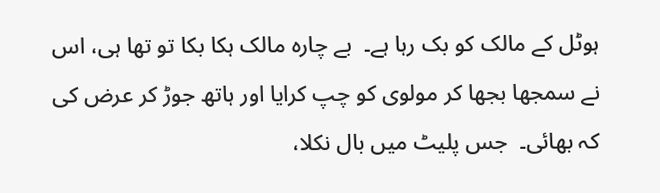ہوٹل کے مالک کو بک رہا ہے۔  بے چارہ مالک ہکا بکا تو تھا ہی، اس نے سمجھا بجھا کر مولوی کو چپ کرایا اور ہاتھ جوڑ کر عرض کی کہ بھائی۔  جس پلیٹ میں بال نکلا،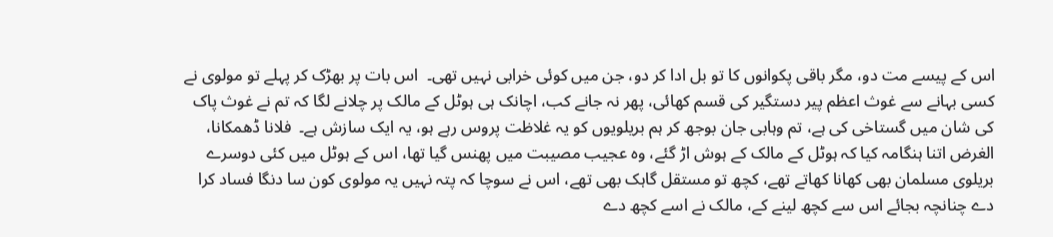اس کے پیسے مت دو، مگر باقی پکوانوں کا تو بل ادا کر دو، جن میں کوئی خرابی نہیں تھی۔  اس بات پر بھڑک کر پہلے تو مولوی نے کسی بہانے سے غوث اعظم پیر دستگیر کی قسم کھائی، پھر نہ جانے کب، اچانک ہی ہوٹل کے مالک پر چلانے لگا کہ تم نے غوث پاک کی شان میں گستاخی کی ہے، تم وہابی جان بوجھ کر ہم بریلویوں کو یہ غلاظت پروس رہے ہو، یہ ایک سازش ہے۔  فلانا ڈھمکانا، الغرض اتنا ہنگامہ کیا کہ ہوٹل کے مالک کے ہوش اڑ گئے، وہ عجیب مصیبت میں پھنس گیا تھا، اس کے ہوٹل میں کئی دوسرے بریلوی مسلمان بھی کھانا کھاتے تھے، کچھ تو مستقل گاہک بھی تھے، اس نے سوچا کہ پتہ نہیں یہ مولوی کون سا دنگا فساد کرا دے چنانچہ بجائے اس سے کچھ لینے کے، مالک نے اسے کچھ دے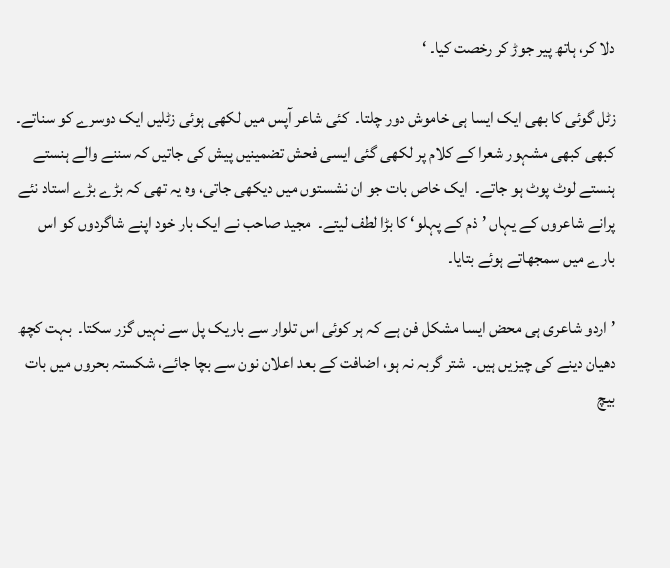دلا کر، ہاتھ پیر جوڑ کر رخصت کیا۔ ‘

زٹل گوئی کا بھی ایک ایسا ہی خاموش دور چلتا۔  کئی شاعر آپس میں لکھی ہوئی زٹلیں ایک دوسرے کو سناتے۔  کبھی کبھی مشہور شعرا کے کلام پر لکھی گئی ایسی فحش تضمینیں پیش کی جاتیں کہ سننے والے ہنستے ہنستے لوٹ پوٹ ہو جاتے۔  ایک خاص بات جو ان نشستوں میں دیکھی جاتی، وہ یہ تھی کہ بڑے بڑے استاد نئے پرانے شاعروں کے یہاں ’ذم کے پہلو‘ کا بڑا لطف لیتے۔  مجید صاحب نے ایک بار خود اپنے شاگردوں کو اس بارے میں سمجھاتے ہوئے بتایا۔

’اردو شاعری ہی محض ایسا مشکل فن ہے کہ ہر کوئی اس تلوار سے باریک پل سے نہیں گزر سکتا۔  بہت کچھ دھیان دینے کی چیزیں ہیں۔  شتر گربہ نہ ہو، اضافت کے بعد اعلان نون سے بچا جائے، شکستہ بحروں میں بات بیچ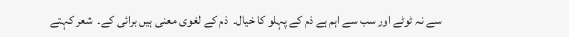سے نہ ٹوٹے اور سب سے اہم ہے ذم کے پہلو کا خیال۔  ذم کے لغوی معنی ہیں برائی کے۔  شعر کہتے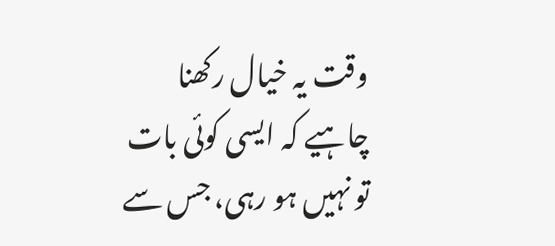وقت یہ خیال رکھنا چاہیے کہ ایسی کوئی بات تو نہیں ہو رہی، جس سے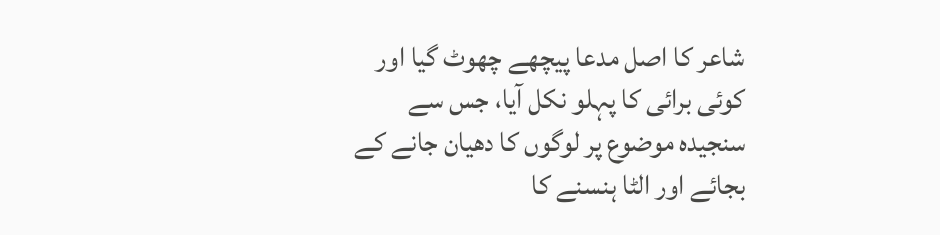شاعر کا اصل مدعا پیچھے چھوٹ گیا اور کوئی برائی کا پہلو نکل آیا، جس سے سنجیدہ موضوع پر لوگوں کا دھیان جانے کے بجائے اور الٹا ہنسنے کا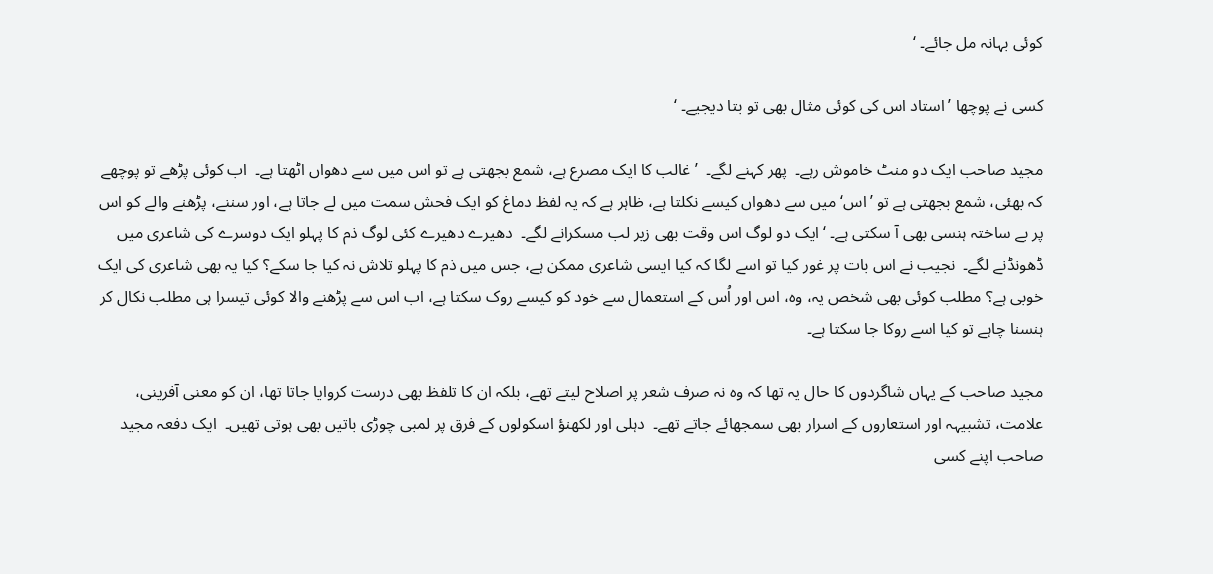کوئی بہانہ مل جائے۔ ‘

کسی نے پوچھا ’استاد اس کی کوئی مثال بھی تو بتا دیجیے۔ ‘

مجید صاحب ایک دو منٹ خاموش رہے۔  پھر کہنے لگے۔  ’غالب کا ایک مصرع ہے، شمع بجھتی ہے تو اس میں سے دھواں اٹھتا ہے۔  اب کوئی پڑھے تو پوچھے کہ بھئی، شمع بجھتی ہے تو ’اس‘ میں سے دھواں کیسے نکلتا ہے، ظاہر ہے کہ یہ لفظ دماغ کو ایک فحش سمت میں لے جاتا ہے، اور سننے، پڑھنے والے کو اس پر بے ساختہ ہنسی بھی آ سکتی ہے۔ ‘ ایک دو لوگ اس وقت بھی زیر لب مسکرانے لگے۔  دھیرے دھیرے کئی لوگ ذم کا پہلو ایک دوسرے کی شاعری میں ڈھونڈنے لگے۔  نجیب نے اس بات پر غور کیا تو اسے لگا کہ کیا ایسی شاعری ممکن ہے، جس میں ذم کا پہلو تلاش نہ کیا جا سکے؟ کیا یہ بھی شاعری کی ایک خوبی ہے؟ مطلب کوئی بھی شخص یہ، وہ، اس اور اُس کے استعمال سے خود کو کیسے روک سکتا ہے، اب اس سے پڑھنے والا کوئی تیسرا ہی مطلب نکال کر ہنسنا چاہے تو کیا اسے روکا جا سکتا ہے۔

مجید صاحب کے یہاں شاگردوں کا حال یہ تھا کہ وہ نہ صرف شعر پر اصلاح لیتے تھے، بلکہ ان کا تلفظ بھی درست کروایا جاتا تھا، ان کو معنی آفرینی، علامت، تشبیہہ اور استعاروں کے اسرار بھی سمجھائے جاتے تھے۔  دہلی اور لکھنؤ اسکولوں کے فرق پر لمبی چوڑی باتیں بھی ہوتی تھیں۔  ایک دفعہ مجید صاحب اپنے کسی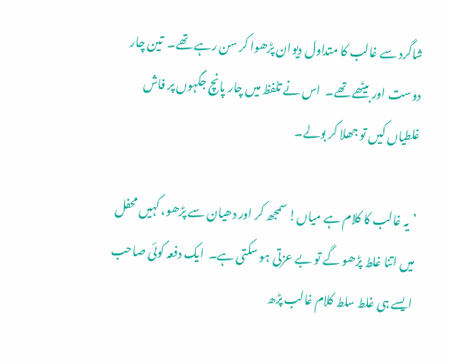شاگرد سے غالب کا متداول دیوان پڑھوا کر سن رہے تھے۔  تین چار دوست اور بیٹھے تھے۔  اس نے تلفظ میں چار پانچ جگہوں پر فاش غلطیاں کیں تو جھلا کر بولے۔

’یہ غالب کا کلام ہے میاں! سمجھ کر اور دھیان سے پڑھو، کہیں محفل میں اتنا غلط پڑھو گے تو بے عزتی ہو سکتی ہے۔  ایک دفعہ کوئی صاحب ایسے ہی غلط سلط کلام غالب پڑھ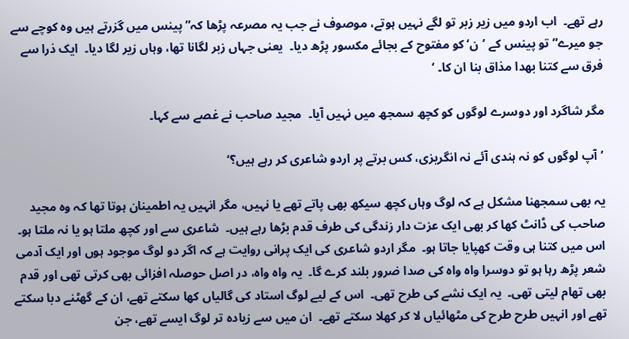رہے تھے۔  اب اردو میں زیر زبر تو لگے نہیں ہوتے، موصوف نے جب یہ مصرعہ پڑھا کہ” پینس میں گزرتے ہیں وہ کوچے سے جو میرے” تو پینس کے ’ن‘ کو مفتوح کے بجائے مکسور پڑھ دیا۔  یعنی جہاں زبر لگانا تھا، وہاں زیر لگا دیا۔  ایک ذرا سے فرق سے کتنا بھدا مذاق بنا ان کا۔ ‘

مگر شاگرد اور دوسرے لوگوں کو کچھ سمجھ میں نہیں آیا۔  مجید صاحب نے غصے سے کہا۔

’آپ لوگوں کو نہ ہندی آئے نہ انگریزی، کس برتے پر اردو شاعری کر رہے ہیں؟‘

یہ بھی سمجھنا مشکل ہے کہ لوگ وہاں کچھ سیکھ بھی پاتے تھے یا نہیں، مگر انہیں یہ اطمینان ہوتا تھا کہ وہ مجید صاحب کی ڈانٹ کھا کر بھی ایک عزت دار زندگی کی طرف قدم بڑھا رہے ہیں۔  شاعری سے اور کچھ ملتا ہو یا نہ ملتا ہو۔  اس میں کتنا ہی وقت کھپایا جاتا ہو۔  مگر اردو شاعری کی ایک پرانی روایت ہے کہ اگر دو لوگ موجود ہوں اور ایک آدمی شعر پڑھ رہا ہو تو دوسرا واہ واہ کی صدا ضرور بلند کرے گا۔  یہ واہ واہ، در اصل حوصلہ افزائی بھی کرتی تھی اور قدم بھی تھام لیتی تھی۔  یہ ایک نشے کی طرح تھی۔  اس کے لیے لوگ استاد کی گالیاں کھا سکتے تھے، ان کے گھٹنے دبا سکتے تھے اور انہیں طرح طرح کی مٹھائیاں لا کر کھلا سکتے تھے۔  ان میں سے زیادہ تر لوگ ایسے تھے، جن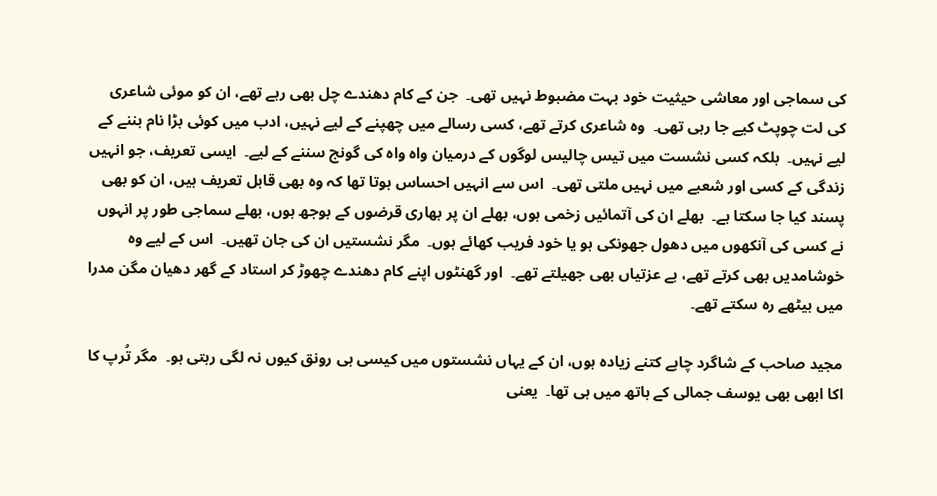کی سماجی اور معاشی حیثیت خود بہت مضبوط نہیں تھی۔  جن کے کام دھندے چل بھی رہے تھے، ان کو موئی شاعری کی لت چوپٹ کیے جا رہی تھی۔  وہ شاعری کرتے تھے، کسی رسالے میں چھپنے کے لیے نہیں، ادب میں کوئی بڑا نام بننے کے لیے نہیں۔  بلکہ کسی نشست میں تیس چالیس لوگوں کے درمیان واہ واہ کی گونج سننے کے لیے۔  ایسی تعریف، جو انہیں زندگی کے کسی اور شعبے میں نہیں ملتی تھی۔  اس سے انہیں احساس ہوتا تھا کہ وہ بھی قابل تعریف ہیں، ان کو بھی پسند کیا جا سکتا ہے۔  بھلے ان کی آتمائیں زخمی ہوں، بھلے ان پر بھاری قرضوں کے بوجھ ہوں، بھلے سماجی طور پر انہوں نے کسی کی آنکھوں میں دھول جھونکی ہو یا خود فریب کھائے ہوں۔  مگر نشستیں ان کی جان تھیں۔  اس کے لیے وہ خوشامدیں بھی کرتے تھے، بے عزتیاں بھی جھیلتے تھے۔  اور گھنٹوں اپنے کام دھندے چھوڑ کر استاد کے گھر دھیان مگن مدرا میں بیٹھے رہ سکتے تھے۔

مجید صاحب کے شاگرد چاہے کتنے زیادہ ہوں، ان کے یہاں نشستوں میں کیسی ہی رونق کیوں نہ لگی رہتی ہو۔  مگر تُرپ کا اکا ابھی بھی یوسف جمالی کے ہاتھ میں ہی تھا۔  یعنی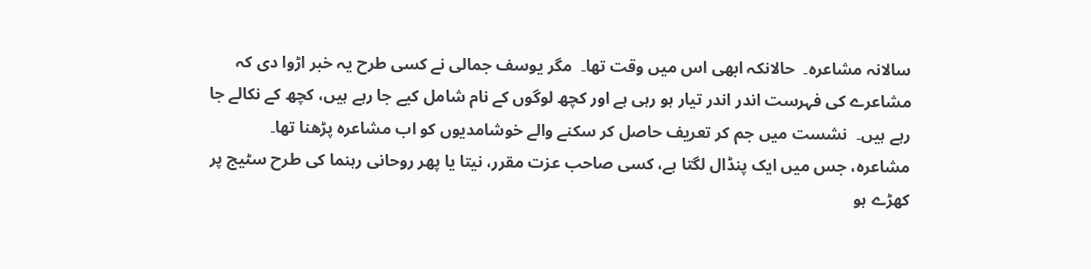سالانہ مشاعرہ۔  حالانکہ ابھی اس میں وقت تھا۔  مگر یوسف جمالی نے کسی طرح یہ خبر اڑوا دی کہ مشاعرے کی فہرست اندر اندر تیار ہو رہی ہے اور کچھ لوگوں کے نام شامل کیے جا رہے ہیں، کچھ کے نکالے جا رہے ہیں۔  نشست میں جم کر تعریف حاصل کر سکنے والے خوشامدیوں کو اب مشاعرہ پڑھنا تھا۔  مشاعرہ، جس میں ایک پنڈال لگتا ہے، کسی صاحب عزت مقرر، نیتا یا پھر روحانی رہنما کی طرح سٹیج پر کھڑے ہو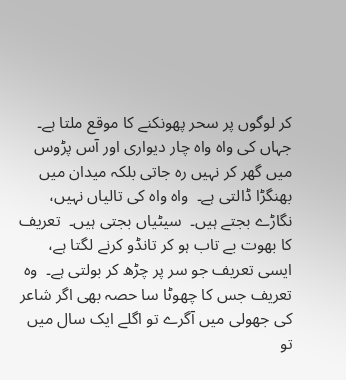کر لوگوں پر سحر پھونکنے کا موقع ملتا ہے۔  جہاں کی واہ واہ چار دیواری اور آس پڑوس میں گھر کر نہیں رہ جاتی بلکہ میدان میں بھنگڑا ڈالتی ہے۔  واہ واہ کی تالیاں نہیں، نگاڑے بجتے ہیں۔  سیٹیاں بجتی ہیں۔  تعریف کا بھوت بے تاب ہو کر تانڈو کرنے لگتا ہے، ایسی تعریف جو سر پر چڑھ کر بولتی ہے۔  وہ تعریف جس کا چھوٹا سا حصہ بھی اگر شاعر کی جھولی میں آگرے تو اگلے ایک سال میں تو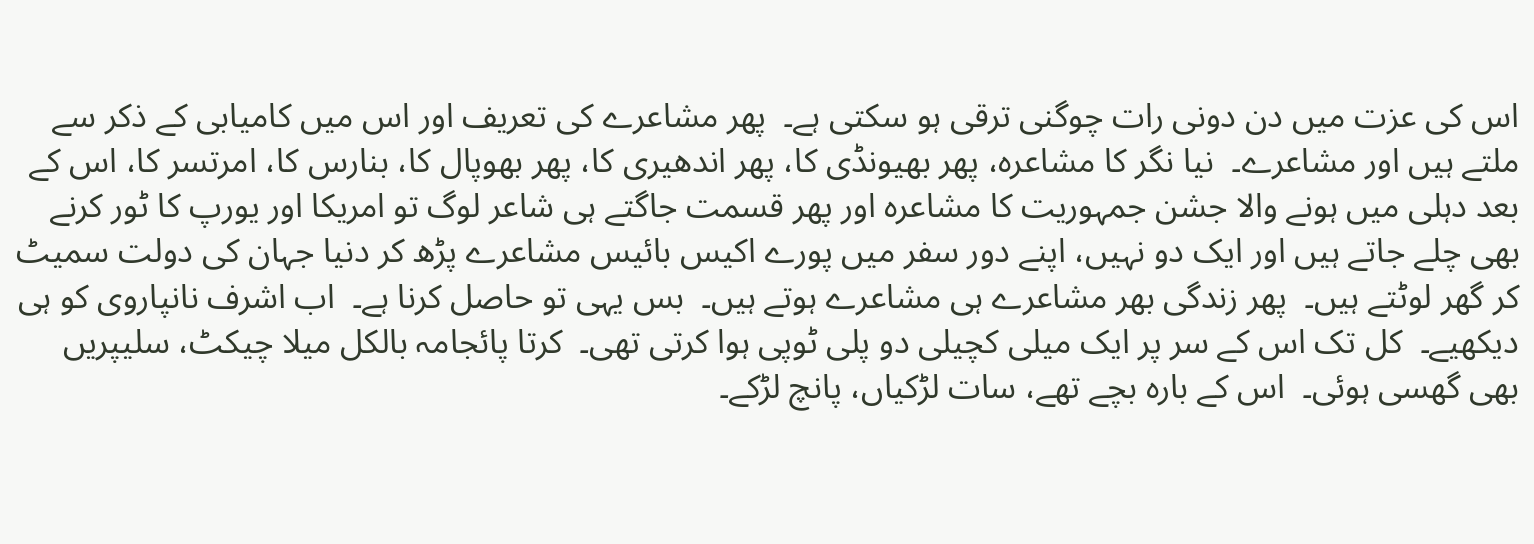اس کی عزت میں دن دونی رات چوگنی ترقی ہو سکتی ہے۔  پھر مشاعرے کی تعریف اور اس میں کامیابی کے ذکر سے ملتے ہیں اور مشاعرے۔  نیا نگر کا مشاعرہ، پھر بھیونڈی کا، پھر اندھیری کا، پھر بھوپال کا، بنارس کا، امرتسر کا، اس کے بعد دہلی میں ہونے والا جشن جمہوریت کا مشاعرہ اور پھر قسمت جاگتے ہی شاعر لوگ تو امریکا اور یورپ کا ٹور کرنے بھی چلے جاتے ہیں اور ایک دو نہیں، اپنے دور سفر میں پورے اکیس بائیس مشاعرے پڑھ کر دنیا جہان کی دولت سمیٹ کر گھر لوٹتے ہیں۔  پھر زندگی بھر مشاعرے ہی مشاعرے ہوتے ہیں۔  بس یہی تو حاصل کرنا ہے۔  اب اشرف نانپاروی کو ہی دیکھیے۔  کل تک اس کے سر پر ایک میلی کچیلی دو پلی ٹوپی ہوا کرتی تھی۔  کرتا پائجامہ بالکل میلا چیکٹ، سلیپریں بھی گھسی ہوئی۔  اس کے بارہ بچے تھے، سات لڑکیاں، پانچ لڑکے۔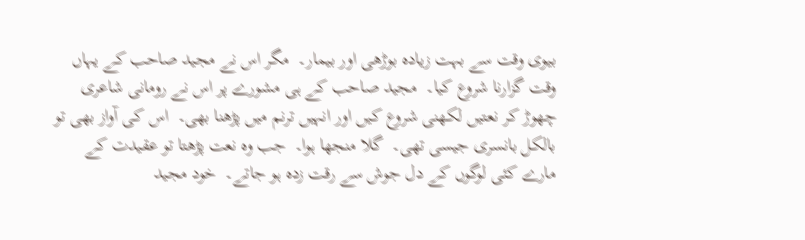بیوی وقت سے بہت زیادہ بوڑھی اور بیمار۔  مگر اس نے مجید صاحب کے یہاں وقت گزارنا شروع کیا۔  مجید صاحب کے ہی مشورے پر اس نے رومانی شاعری چھوڑ کر نعتیں لکھنی شروع کیں اور انہیں ترنم میں پڑھنا بھی۔  اس کی آواز بھی تو بالکل بانسری جیسی تھی۔  گلا منجھا ہوا۔  جب وہ نعت پڑھتا تو عقیدت کے مارے کئی لوگوں کے دل جوش سے رقت زدہ ہو جاتے۔  خود مجید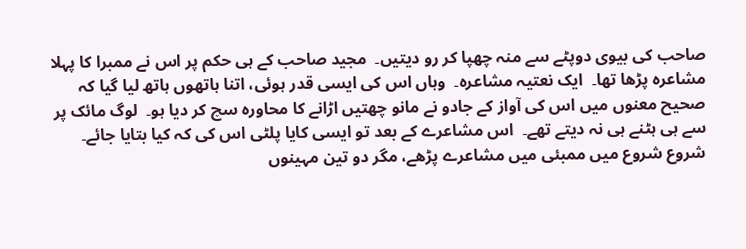صاحب کی بیوی دوپٹے سے منہ چھپا کر رو دیتیں۔  مجید صاحب کے ہی حکم پر اس نے ممبرا کا پہلا مشاعرہ پڑھا تھا۔  ایک نعتیہ مشاعرہ۔  وہاں اس کی ایسی قدر ہوئی، اتنا ہاتھوں ہاتھ لیا گیا کہ صحیح معنوں میں اس کی آواز کے جادو نے مانو چھتیں اڑانے کا محاورہ سچ کر دیا ہو۔  لوگ مائک پر سے ہی ہٹنے ہی نہ دیتے تھے۔  اس مشاعرے کے بعد تو ایسی کایا پلٹی اس کی کہ کیا بتایا جائے۔  شروع شروع میں ممبئی میں مشاعرے پڑھے، مگر دو تین مہینوں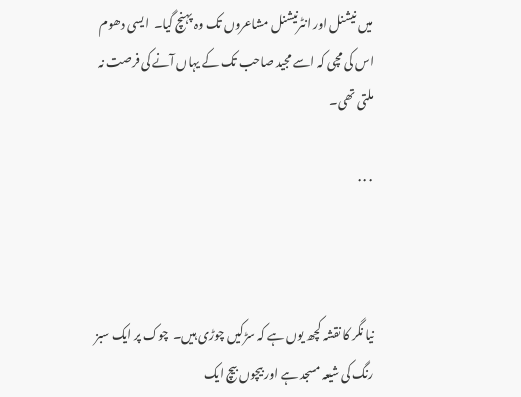میں نیشنل اور انٹرنیشنل مشاعروں تک وہ پہنچ گیا۔  ایسی دھوم اس کی مچی کہ اسے مجید صاحب تک کے یہاں آنے کی فرصت نہ ملتی تھی۔

۰۰۰



نیا نگر کا نقشہ کچھ یوں ہے کہ سڑکیں چوڑی ہیں۔  چوک پر ایک سبز رنگ کی شیعہ مسجد ہے اور بیچوں بیچ ایک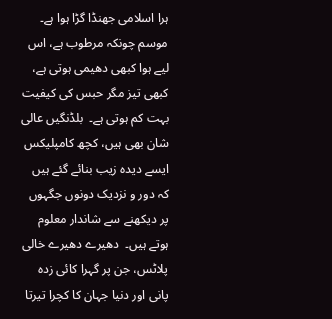ہرا اسلامی جھنڈا گڑا ہوا ہے۔  موسم چونکہ مرطوب ہے، اس لیے ہوا کبھی دھیمی ہوتی ہے، کبھی تیز مگر حبس کی کیفیت بہت کم ہوتی ہے۔  بلڈنگیں عالی شان بھی ہیں، کچھ کامپلیکس ایسے دیدہ زیب بنائے گئے ہیں کہ دور و نزدیک دونوں جگہوں پر دیکھنے سے شاندار معلوم ہوتے ہیں۔  دھیرے دھیرے خالی پلاٹس، جن پر گہرا کائی زدہ پانی اور دنیا جہان کا کچرا تیرتا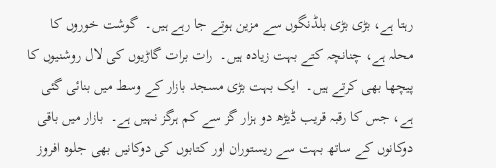رہتا ہے، بڑی بڑی بلڈنگوں سے مزین ہوتے جا رہے ہیں۔  گوشت خوروں کا محلہ ہے، چنانچہ کتے بہت زیادہ ہیں۔  رات برات گاڑیوں کی لال روشنیوں کا پیچھا بھی کرتے ہیں۔  ایک بہت بڑی مسجد بازار کے وسط میں بنائی گئی ہے، جس کا رقبہ قریب ڈیڑھ دو ہزار گز سے کم ہرگز نہیں ہے۔  بازار میں باقی دوکانوں کے ساتھ بہت سے ریستوران اور کتابوں کی دوکانیں بھی جلوہ افروز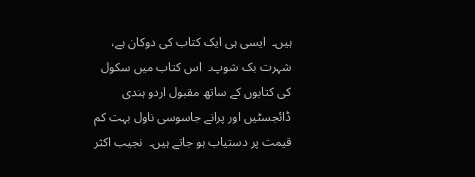ہیں۔  ایسی ہی ایک کتاب کی دوکان ہے، شہرت بک شوپ۔  اس کتاب میں سکول کی کتابوں کے ساتھ مقبول اردو ہندی ڈائجسٹیں اور پرانے جاسوسی ناول بہت کم قیمت پر دستیاب ہو جاتے ہیں۔  نجیب اکثر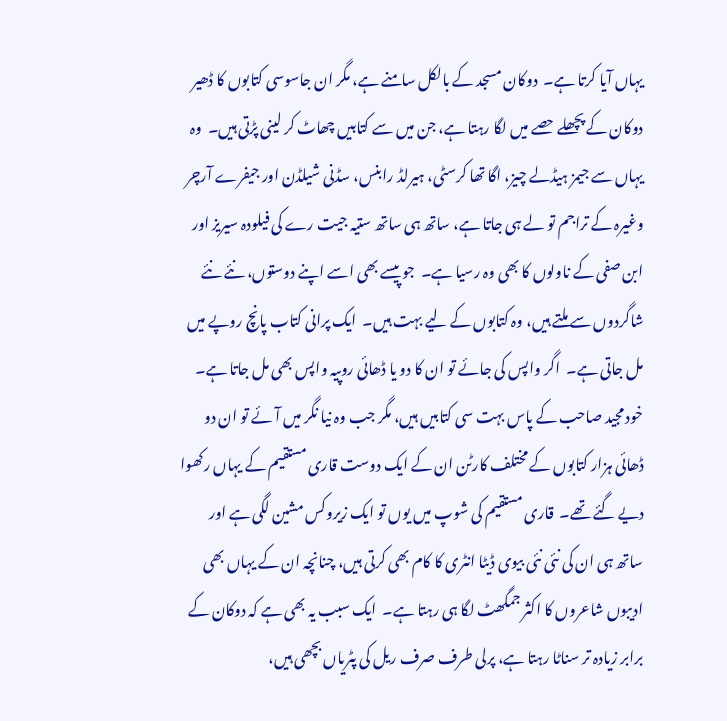یہاں آیا کرتا ہے۔  دوکان مسجد کے بالکل سامنے ہے، مگر ان جاسوسی کتابوں کا ڈھیر دوکان کے پچھلے حصے میں لگا رہتا ہے، جن میں سے کتابیں چھاٹ کر لینی پڑتی ہیں۔  وہ یہاں سے جیمز ہیڈلے چیز، اگا تھا کرسٹی، ہیرلڈ رابنس، سڈنی شیلڈن اور جیفرے آرچر وغیرہ کے تراجم تو لے ہی جاتا ہے، ساتھ ہی ساتھ ستیہ جیت رے کی فیلودہ سیریز اور ابن صفی کے ناولوں کا بھی وہ رسیا ہے۔  جو پیسے بھی اسے اپنے دوستوں، نئے نئے شاگردوں سے ملتے ہیں، وہ کتابوں کے لیے بہت ہیں۔  ایک پرانی کتاب پانچ روپے میں مل جاتی ہے۔  اگر واپس کی جائے تو ان کا دو یا ڈھائی روپیہ واپس بھی مل جاتا ہے۔  خود مجید صاحب کے پاس بہت سی کتابیں ہیں، مگر جب وہ نیا نگر میں آئے تو ان دو ڈھائی ہزار کتابوں کے مختلف کارٹن ان کے ایک دوست قاری مستقیم کے یہاں رکھوا دیے گئے تھے۔  قاری مستقیم کی شوپ میں یوں تو ایک زیروکس مشین لگی ہے اور ساتھ ہی ان کی نئی نئی بیوی ڈیٹا انٹری کا کام بھی کرتی ہیں، چنانچہ ان کے یہاں بھی ادیبوں شاعروں کا اکثر جمگھٹ لگا ہی رہتا ہے۔  ایک سبب یہ بھی ہے کہ دوکان کے برابر زیادہ تر سناٹا رہتا ہے، پرلی طرف صرف ریل کی پٹریاں بچھی ہیں،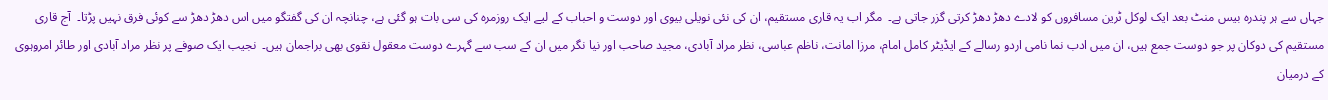جہاں سے ہر پندرہ بیس منٹ بعد ایک لوکل ٹرین مسافروں کو لادے دھڑ دھڑ کرتی گزر جاتی ہے۔  مگر اب یہ قاری مستقیم، ان کی نئی نویلی بیوی اور دوست و احباب کے لیے ایک روزمرہ کی سی بات ہو گئی ہے، چنانچہ ان کی گفتگو میں اس دھڑ دھڑ سے کوئی فرق نہیں پڑتا۔  آج قاری مستقیم کی دوکان پر جو دوست جمع ہیں، ان میں ادب نما نامی اردو رسالے کے ایڈیٹر کامل امام، مرزا امانت، ناظم عباسی، نظر مراد آبادی، مجید صاحب اور نیا نگر میں ان کے سب سے گہرے دوست معقول نقوی بھی براجمان ہیں۔  نجیب ایک صوفے پر نظر مراد آبادی اور طائر امروہوی کے درمیان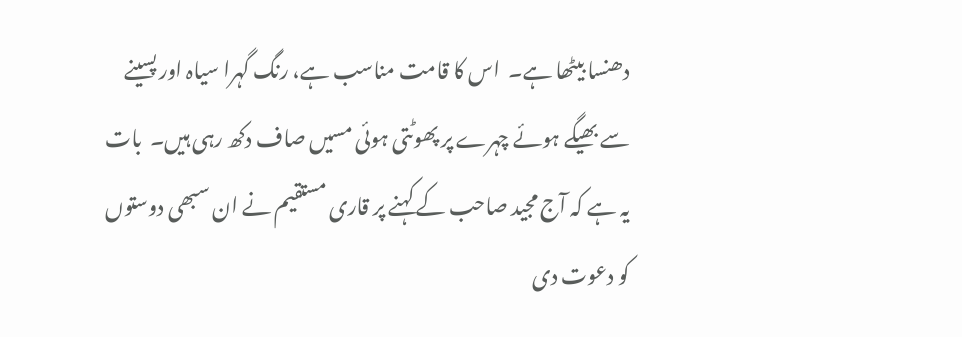دھنسا بیٹھا ہے۔  اس کا قامت مناسب ہے، رنگ گہرا سیاہ اور پسینے سے بھیگے ہوئے چہرے پر پھوٹتی ہوئی مسیں صاف دکھ رہی ہیں۔  بات یہ ہے کہ آج مجید صاحب کے کہنے پر قاری مستقیم نے ان سبھی دوستوں کو دعوت دی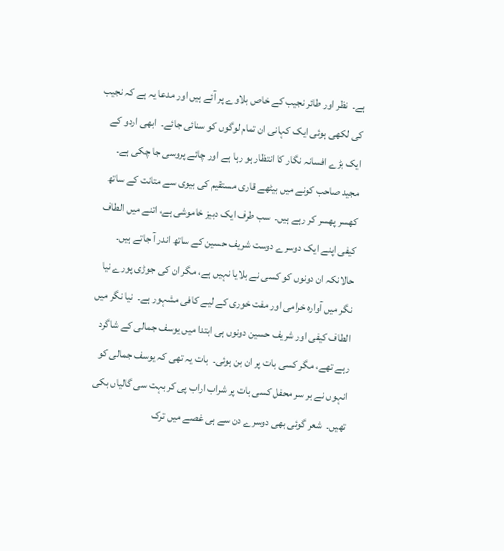ہے۔  نظر اور طائر نجیب کے خاص بلاوے پر آئے ہیں اور مدعا یہ ہے کہ نجیب کی لکھی ہوئی ایک کہانی ان تمام لوگوں کو سنائی جائے۔  ابھی اردو کے ایک بڑے افسانہ نگار کا انتظار ہو رہا ہے اور چائے پروسی جا چکی ہے۔  مجید صاحب کونے میں بیٹھے قاری مستقیم کی بیوی سے متانت کے ساتھ کھسر پھسر کر رہے ہیں۔  سب طرف ایک دبیز خاموشی ہے، اتنے میں الطاف کیفی اپنے ایک دوسرے دوست شریف حسین کے ساتھ اندر آ جاتے ہیں۔  حالانکہ ان دونوں کو کسی نے بلایا نہیں ہے، مگر ان کی جوڑی پورے نیا نگر میں آوارہ خرامی اور مفت خوری کے لیے کافی مشہور ہے۔  نیا نگر میں الطاف کیفی اور شریف حسین دونوں ہی ابتدا میں یوسف جمالی کے شاگرد رہے تھے، مگر کسی بات پر ان بن ہوئی۔  بات یہ تھی کہ یوسف جمالی کو انہوں نے بر سر محفل کسی بات پر شراب اراب پی کر بہت سی گالیاں بکی تھیں۔  شعر گوئی بھی دوسرے دن سے ہی غصے میں ترک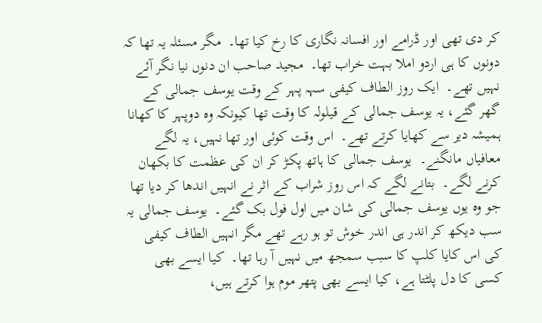کر دی تھی اور ڈرامے اور افسانہ نگاری کا رخ کیا تھا۔  مگر مسئلہ یہ تھا کہ دونوں کا ہی اردو املا بہت خراب تھا۔  مجید صاحب ان دنوں نیا نگر آئے نہیں تھے۔  ایک روز الطاف کیفی سہہ پہر کے وقت یوسف جمالی کے گھر گئے، یہ یوسف جمالی کے قیلولہ کا وقت تھا کیونکہ وہ دوپہر کا کھانا ہمیشہ دیر سے کھایا کرتے تھے۔  اس وقت کوئی اور تھا نہیں، یہ لگے معافیاں مانگنے۔  یوسف جمالی کا ہاتھ پکڑ کر ان کی عظمت کا بکھان کرنے لگے۔  بتانے لگے کہ اس روز شراب کے اثر نے انہیں اندھا کر دیا تھا جو وہ یوں یوسف جمالی کی شان میں اول فول بک گئے۔  یوسف جمالی یہ سب دیکھ کر اندر ہی اندر خوش تو ہو رہے تھے مگر انہیں الطاف کیفی کی اس کایا کلپ کا سبب سمجھ میں نہیں آ رہا تھا۔  کیا ایسے بھی کسی کا دل پلٹتا ہے، کیا ایسے بھی پتھر موم ہوا کرتے ہیں،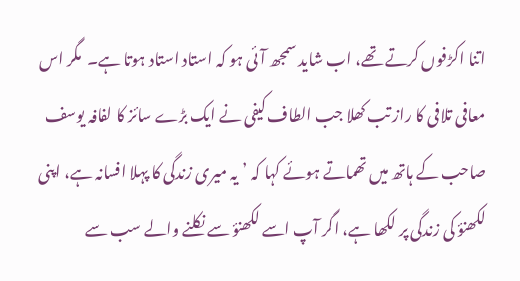اتنا اکڑفوں کرتے تھے، اب شاید سمجھ آئی ہو کہ استاد استاد ہوتا ہے۔  مگر اس معافی تلافی کا راز تب کھلا جب الطاف کیفی نے ایک بڑے سائز کا لفافہ یوسف صاحب کے ہاتھ میں تھماتے ہوئے کہا کہ ’یہ میری زندگی کا پہلا افسانہ ہے، اپنی لکھنؤ کی زندگی پر لکھا ہے، اگر آپ اسے لکھنؤ سے نکلنے والے سب سے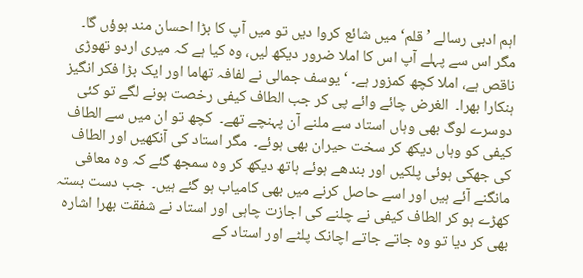اہم ادبی رسالے ’قلم‘ میں شائع کروا دیں تو میں آپ کا بڑا احسان مند ہوؤں گا۔  مگر اس سے پہلے آپ اس کا املا ضرور دیکھ لیں، وہ کیا ہے کہ میری اردو تھوڑی ناقص ہے، املا کچھ کمزور ہے۔ ‘ یوسف جمالی نے لفافہ تھاما اور ایک بڑا فکر انگیز ہنکارا بھرا۔  الغرض چائے وائے پی کر جب الطاف کیفی رخصت ہونے لگے تو کئی دوسرے لوگ بھی وہاں استاد سے ملنے آن پہنچے تھے۔  کچھ تو ان میں سے الطاف کیفی کو وہاں دیکھ کر سخت حیران بھی ہوئے۔  مگر استاد کی آنکھیں اور الطاف کی جھکی ہوئی پلکیں اور بندھے ہوئے ہاتھ دیکھ کر وہ سمجھ گئے کہ وہ معافی مانگنے آئے ہیں اور اسے حاصل کرنے میں بھی کامیاب ہو گئے ہیں۔  جب دست بستہ کھڑے ہو کر الطاف کیفی نے چلنے کی اجازت چاہی اور استاد نے شفقت بھرا اشارہ بھی کر دیا تو وہ جاتے جاتے اچانک پلٹے اور استاد کے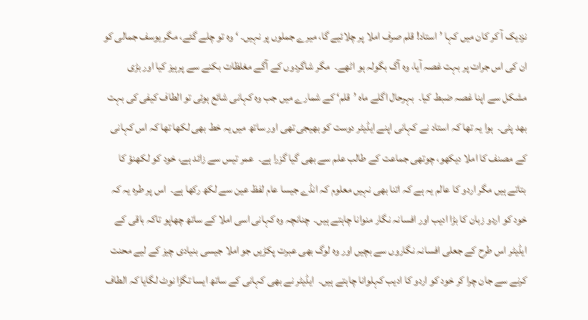نزدیک آ کر کان میں کہا ’استاد! قلم صرف املا پر چلائیے گا، میرے جملوں پر نہیں۔ ‘ وہ تو چلے گئے، مگر یوسف جمالی کو ان کی اس جرات پر بہت غصہ آیا، وہ آگ بگولہ ہو اٹھے۔  مگر شاگردوں کے آگے مغلظات بکنے سے پرہیز کیا اور بڑی مشکل سے اپنا غصہ ضبط کیا۔  بہرحال اگلے ماہ ’قلم‘ کے شمارے میں جب وہ کہانی شائع ہوئی تو الطاف کیفی کی بہت بھد پٹی۔  ہوا یہ تھا کہ استاد نے کہانی اپنے ایڈیٹر دوست کو بھیجی تھی اور ساتھ میں یہ خط بھی لکھا تھا کہ اس کہانی کے مصنف کا املا دیکھو، چوتھی جماعت کے طالب علم سے بھی گیا گزرا ہے۔  عمر تیس سے زائد ہے، خود کو لکھنؤ کا بتاتے ہیں مگر اردو کا عالم یہ ہے کہ اتنا بھی نہیں معلوم کہ انڈے جیسا عام لفظ عین سے لکھ رکھا ہے۔  اس پر طرہ یہ کہ خود کو اردو زبان کا بڑا ادیب اور افسانہ نگار منوانا چاہتے ہیں۔  چنانچہ وہ کہانی اسی املا کے ساتھ چھاپو تاکہ باقی کے ایڈیٹر اس طرح کے جعلی افسانہ نگاروں سے بچیں اور وہ لوگ بھی عبرت پکڑیں جو املا جیسی بنیادی چیز کے لیے محنت کرنے سے جان چرا کر خود کو اردو کا ادیب کہلوانا چاہتے ہیں۔  ایڈیٹر نے بھی کہانی کے ساتھ ایسا تگڑا نوٹ لگایا کہ الطاف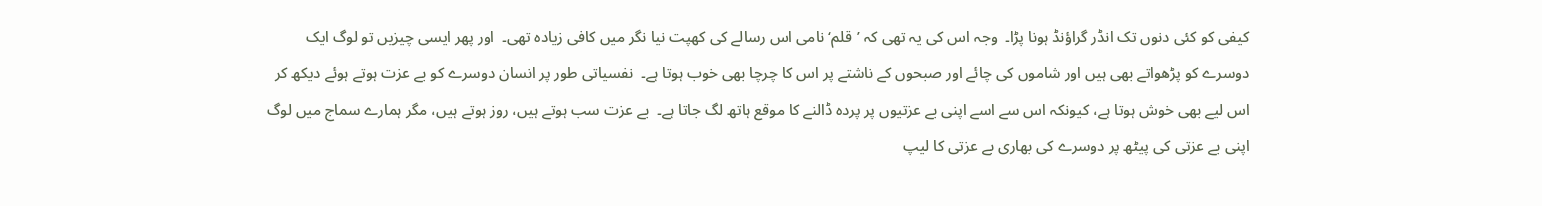کیفی کو کئی دنوں تک انڈر گراؤنڈ ہونا پڑا۔  وجہ اس کی یہ تھی کہ ’قلم‘ نامی اس رسالے کی کھپت نیا نگر میں کافی زیادہ تھی۔  اور پھر ایسی چیزیں تو لوگ ایک دوسرے کو پڑھواتے بھی ہیں اور شاموں کی چائے اور صبحوں کے ناشتے پر اس کا چرچا بھی خوب ہوتا ہے۔  نفسیاتی طور پر انسان دوسرے کو بے عزت ہوتے ہوئے دیکھ کر اس لیے بھی خوش ہوتا ہے، کیونکہ اس سے اسے اپنی بے عزتیوں پر پردہ ڈالنے کا موقع ہاتھ لگ جاتا ہے۔  بے عزت سب ہوتے ہیں، روز ہوتے ہیں، مگر ہمارے سماج میں لوگ اپنی بے عزتی کی پیٹھ پر دوسرے کی بھاری بے عزتی کا لیپ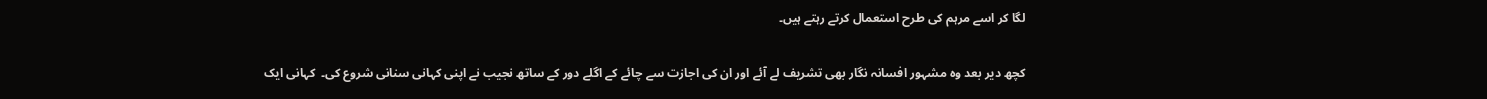لگا کر اسے مرہم کی طرح استعمال کرتے رہتے ہیں۔

کچھ دیر بعد وہ مشہور افسانہ نگار بھی تشریف لے آئے اور ان کی اجازت سے چائے کے اگلے دور کے ساتھ نجیب نے اپنی کہانی سنانی شروع کی۔  کہانی ایک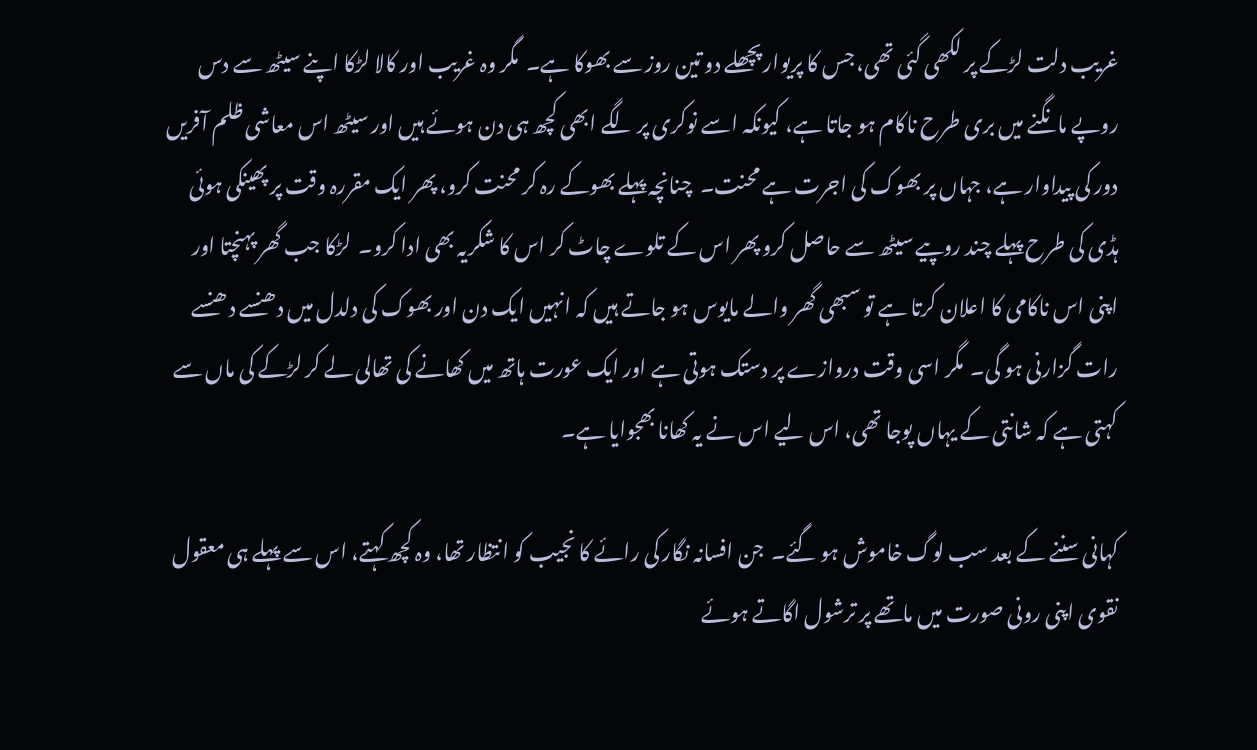غریب دلت لڑکے پر لکھی گئی تھی، جس کا پریوار پچھلے دو تین روز سے بھوکا ہے۔  مگر وہ غریب اور کالا لڑکا اپنے سیٹھ سے دس روپے مانگنے میں بری طرح ناکام ہو جاتا ہے، کیونکہ اسے نوکری پر لگے ابھی کچھ ہی دن ہوئے ہیں اور سیٹھ اس معاشی ظلم آفریں دور کی پیداوار ہے، جہاں پر بھوک کی اجرت ہے محنت۔  چنانچہ پہلے بھوکے رہ کر محنت کرو، پھر ایک مقررہ وقت پر پھینکی ہوئی ہڈی کی طرح پہلے چند روپیے سیٹھ سے حاصل کرو پھر اس کے تلوے چاٹ کر اس کا شکریہ بھی ادا کرو۔  لڑکا جب گھر پہنچتا اور اپنی اس ناکامی کا اعلان کرتا ہے تو سبھی گھر والے مایوس ہو جاتے ہیں کہ انہیں ایک دن اور بھوک کی دلدل میں دھنسے دھنسے رات گزارنی ہو گی۔  مگر اسی وقت دروازے پر دستک ہوتی ہے اور ایک عورت ہاتھ میں کھانے کی تھالی لے کر لڑکے کی ماں سے کہتی ہے کہ شانتی کے یہاں پوجا تھی، اس لیے اس نے یہ کھانا بھجوایا ہے۔

کہانی سننے کے بعد سب لوگ خاموش ہو گئے۔  جن افسانہ نگار کی رائے کا نجیب کو انتظار تھا، وہ کچھ کہتے، اس سے پہلے ہی معقول نقوی اپنی رونی صورت میں ماتھے پر ترشول اگاتے ہوئے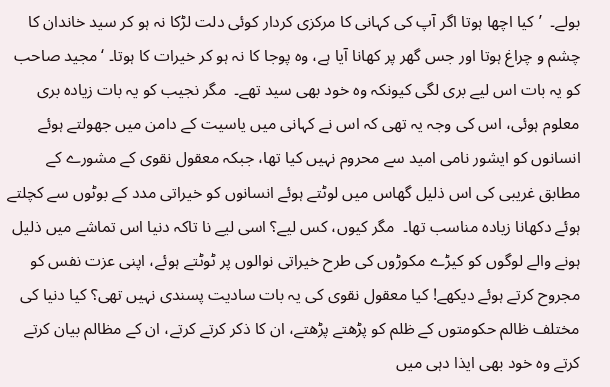بولے۔  ’کیا اچھا ہوتا اگر آپ کی کہانی کا مرکزی کردار کوئی دلت لڑکا نہ ہو کر سید خاندان کا چشم و چراغ ہوتا اور جس گھر پر کھانا آیا ہے، وہ پوجا کا نہ ہو کر خیرات کا ہوتا۔ ‘ مجید صاحب کو یہ بات اس لیے بری لگی کیونکہ وہ خود بھی سید تھے۔  مگر نجیب کو یہ بات زیادہ بری معلوم ہوئی، اس کی وجہ یہ تھی کہ اس نے کہانی میں یاسیت کے دامن میں جھولتے ہوئے انسانوں کو ایشور نامی امید سے محروم نہیں کیا تھا، جبکہ معقول نقوی کے مشورے کے مطابق غریبی کی اس ذلیل گھاس میں لوٹتے ہوئے انسانوں کو خیراتی مدد کے بوٹوں سے کچلتے ہوئے دکھانا زیادہ مناسب تھا۔  مگر کیوں، کس لیے؟ اسی لیے نا تاکہ دنیا اس تماشے میں ذلیل ہونے والے لوگوں کو کیڑے مکوڑوں کی طرح خیراتی نوالوں پر ٹوٹتے ہوئے، اپنی عزت نفس کو مجروح کرتے ہوئے دیکھے! کیا معقول نقوی کی یہ بات سادیت پسندی نہیں تھی؟ کیا دنیا کی مختلف ظالم حکومتوں کے ظلم کو پڑھتے پڑھتے، ان کا ذکر کرتے کرتے، ان کے مظالم بیان کرتے کرتے وہ خود بھی ایذا دہی میں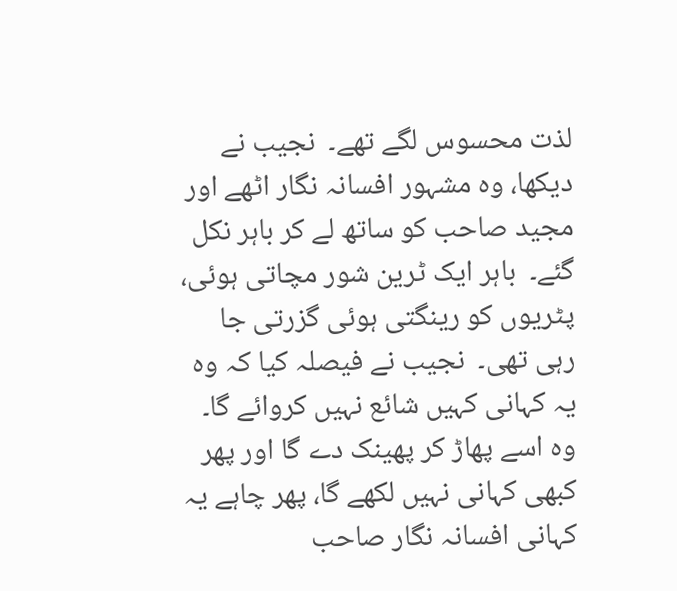لذت محسوس لگے تھے۔  نجیب نے دیکھا، وہ مشہور افسانہ نگار اٹھے اور مجید صاحب کو ساتھ لے کر باہر نکل گئے۔  باہر ایک ٹرین شور مچاتی ہوئی، پٹریوں کو رینگتی ہوئی گزرتی جا رہی تھی۔  نجیب نے فیصلہ کیا کہ وہ یہ کہانی کہیں شائع نہیں کروائے گا۔  وہ اسے پھاڑ کر پھینک دے گا اور پھر کبھی کہانی نہیں لکھے گا، پھر چاہے یہ کہانی افسانہ نگار صاحب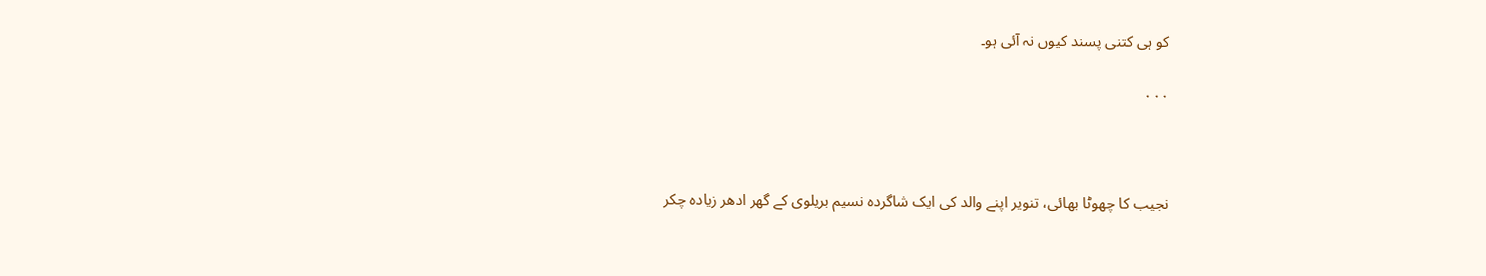کو ہی کتنی پسند کیوں نہ آئی ہو۔

۰۰۰



نجیب کا چھوٹا بھائی، تنویر اپنے والد کی ایک شاگردہ نسیم بریلوی کے گھر ادھر زیادہ چکر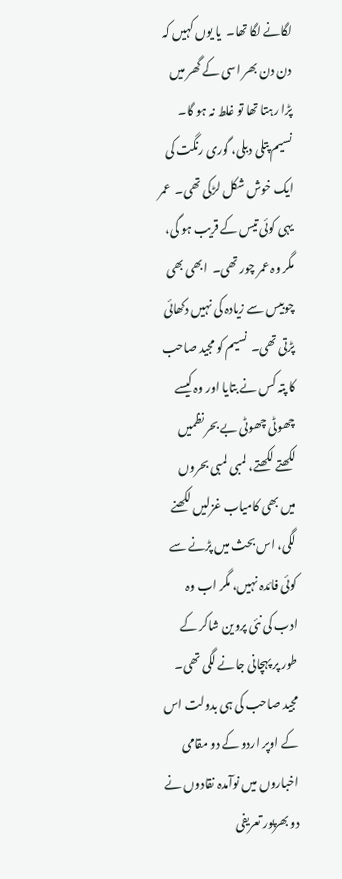لگانے لگا تھا۔  یا یوں کہیں کہ دن دن بھر اسی کے گھر میں پڑا رہتا تھا تو غلط نہ ہو گا۔  نسیم پتلی دبلی، گوری رنگت کی ایک خوش شکل لڑکی تھی۔  عمر یہی کوئی تیس کے قریب ہو گی، مگر وہ عمر چور تھی۔  ابھی بھی چوبیس سے زیادہ کی نہیں دکھائی پڑتی تھی۔  نسیم کو مجید صاحب کا پتہ کس نے بتایا اور وہ کیسے چھوٹی چھوٹی بے بحر نظمیں لکھتے لکھتے، لمبی لمبی بحروں میں بھی کامیاب غزلیں لکھنے لگی، اس بحث میں پڑنے سے کوئی فائدہ نہیں، مگر اب وہ ادب کی نئی پروین شاکر کے طور پر پہچانی جانے لگی تھی۔  مجید صاحب کی ہی بدولت اس کے اوپر اردو کے دو مقامی اخباروں میں نوآمدہ نقادوں نے دو بھرپور تعریفی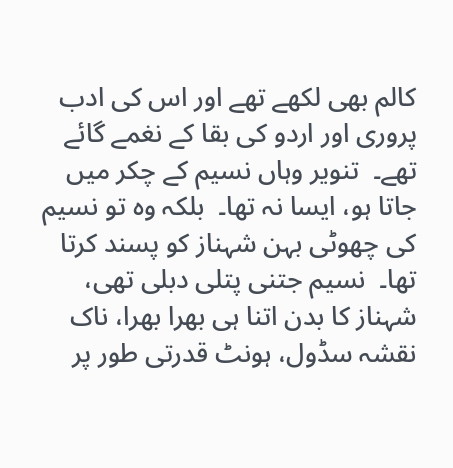کالم بھی لکھے تھے اور اس کی ادب پروری اور اردو کی بقا کے نغمے گائے تھے۔  تنویر وہاں نسیم کے چکر میں جاتا ہو، ایسا نہ تھا۔  بلکہ وہ تو نسیم کی چھوٹی بہن شہناز کو پسند کرتا تھا۔  نسیم جتنی پتلی دبلی تھی، شہناز کا بدن اتنا ہی بھرا بھرا، ناک نقشہ سڈول، ہونٹ قدرتی طور پر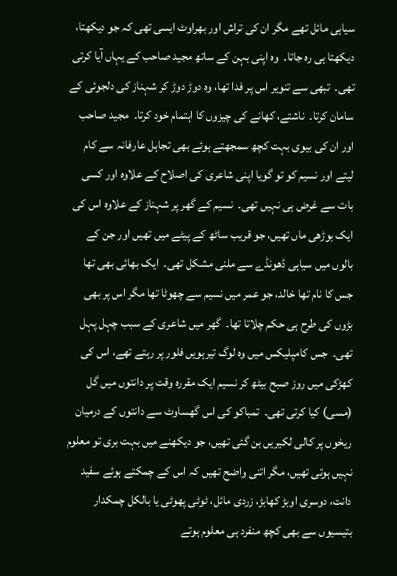سیاہی مائل تھے مگر ان کی تراش اور بھراوٹ ایسی تھی کہ جو دیکھتا، دیکھتا ہی رہ جاتا۔  وہ اپنی بہن کے ساتھ مجید صاحب کے یہاں آیا کرتی تھی۔  تبھی سے تنویر اس پر فدا تھا، وہ دوڑ دوڑ کر شہناز کی دلجوئی کے سامان کرتا۔  ناشتے، کھانے کی چیزوں کا اہتمام خود کرتا۔  مجید صاحب اور ان کی بیوی بہت کچھ سمجھتے ہوئے بھی تجاہل عارفانہ سے کام لیتے اور نسیم کو تو گویا اپنی شاعری کی اصلاح کے علاوہ اور کسی بات سے غرض ہی نہیں تھی۔  نسیم کے گھر پر شہناز کے علاوہ اس کی ایک بوڑھی ماں تھیں، جو قریب ساٹھ کے پیٹے میں تھیں اور جن کے بالوں میں سیاہی ڈھونڈے سے ملنی مشکل تھی۔  ایک بھائی بھی تھا جس کا نام تھا خالد، جو عمر میں نسیم سے چھوٹا تھا مگر اس پر بھی بڑوں کی طرح ہی حکم چلاتا تھا۔  گھر میں شاعری کے سبب چہل پہل تھی۔  جس کامپلیکس میں وہ لوگ تیرہویں فلور پر رہتے تھے، اس کی کھڑکی میں روز صبح بیٹھ کر نسیم ایک مقررہ وقت پر دانتوں میں گل (مسی) کیا کرتی تھی۔  تمباکو کی اس گھساوٹ سے دانتوں کے درمیان ریخوں پر کالی لکیریں بن گئی تھیں، جو دیکھنے میں بہت بری تو معلوم نہیں ہوتی تھیں، مگر اتنی واضح تھیں کہ اس کے چمکتے ہوئے سفید دانت، دوسری اوبڑ کھابڑ، زردی مائل، ٹوٹی پھوٹی یا بالکل چمکدار بتیسیوں سے بھی کچھ منفرد ہی معلوم ہوتے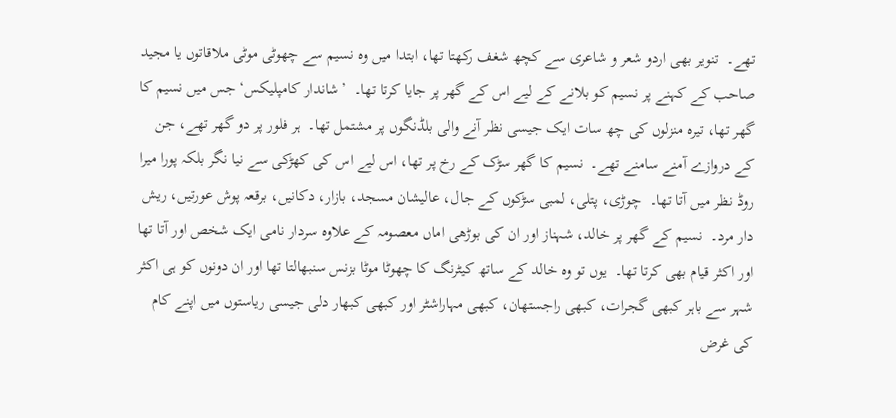تھے۔  تنویر بھی اردو شعر و شاعری سے کچھ شغف رکھتا تھا، ابتدا میں وہ نسیم سے چھوٹی موٹی ملاقاتوں یا مجید صاحب کے کہنے پر نسیم کو بلانے کے لیے اس کے گھر پر جایا کرتا تھا۔  ’شاندار کامپلیکس‘ جس میں نسیم کا گھر تھا، تیرہ منزلوں کی چھ سات ایک جیسی نظر آنے والی بلڈنگوں پر مشتمل تھا۔  ہر فلور پر دو گھر تھے، جن کے دروازے آمنے سامنے تھے۔  نسیم کا گھر سڑک کے رخ پر تھا، اس لیے اس کی کھڑکی سے نیا نگر بلکہ پورا میرا روڈ نظر میں آتا تھا۔  چوڑی، پتلی، لمبی سڑکوں کے جال، عالیشان مسجد، بازار، دکانیں، برقعہ پوش عورتیں، ریش دار مرد۔  نسیم کے گھر پر خالد، شہناز اور ان کی بوڑھی اماں معصومہ کے علاوہ سردار نامی ایک شخص اور آتا تھا اور اکثر قیام بھی کرتا تھا۔  یوں تو وہ خالد کے ساتھ کیٹرنگ کا چھوٹا موٹا بزنس سنبھالتا تھا اور ان دونوں کو ہی اکثر شہر سے باہر کبھی گجرات، کبھی راجستھان، کبھی مہاراشٹر اور کبھی کبھار دلی جیسی ریاستوں میں اپنے کام کی غرض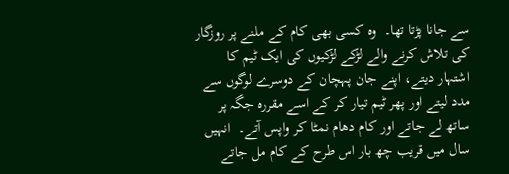سے جانا پڑتا تھا۔  وہ کسی بھی کام کے ملنے پر روزگار کی تلاش کرنے والے لڑکے لڑکیوں کی ایک ٹیم کا اشتہار دیتے، اپنے جان پہچان کے دوسرے لوگوں سے مدد لیتے اور پھر ٹیم تیار کر کے اسے مقررہ جگہ پر ساتھ لے جاتے اور کام دھام نمٹا کر واپس آتے۔  انہیں سال میں قریب چھ بار اس طرح کے کام مل جاتے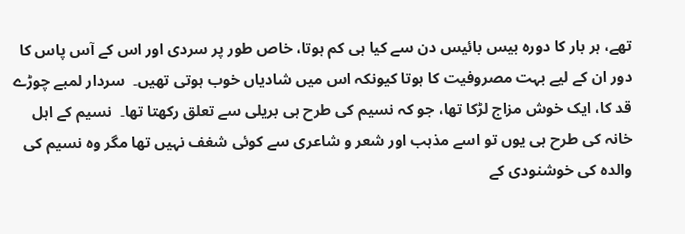تھے، ہر بار کا دورہ بیس بائیس دن سے کیا ہی کم ہوتا، خاص طور پر سردی اور اس کے آس پاس کا دور ان کے لیے بہت مصروفیت کا ہوتا کیونکہ اس میں شادیاں خوب ہوتی تھیں۔  سردار لمبے چوڑے قد کا، ایک خوش مزاج لڑکا تھا، جو کہ نسیم کی طرح ہی بریلی سے تعلق رکھتا تھا۔  نسیم کے اہل خانہ کی طرح ہی یوں تو اسے مذہب اور شعر و شاعری سے کوئی شغف نہیں تھا مگر وہ نسیم کی والدہ کی خوشنودی کے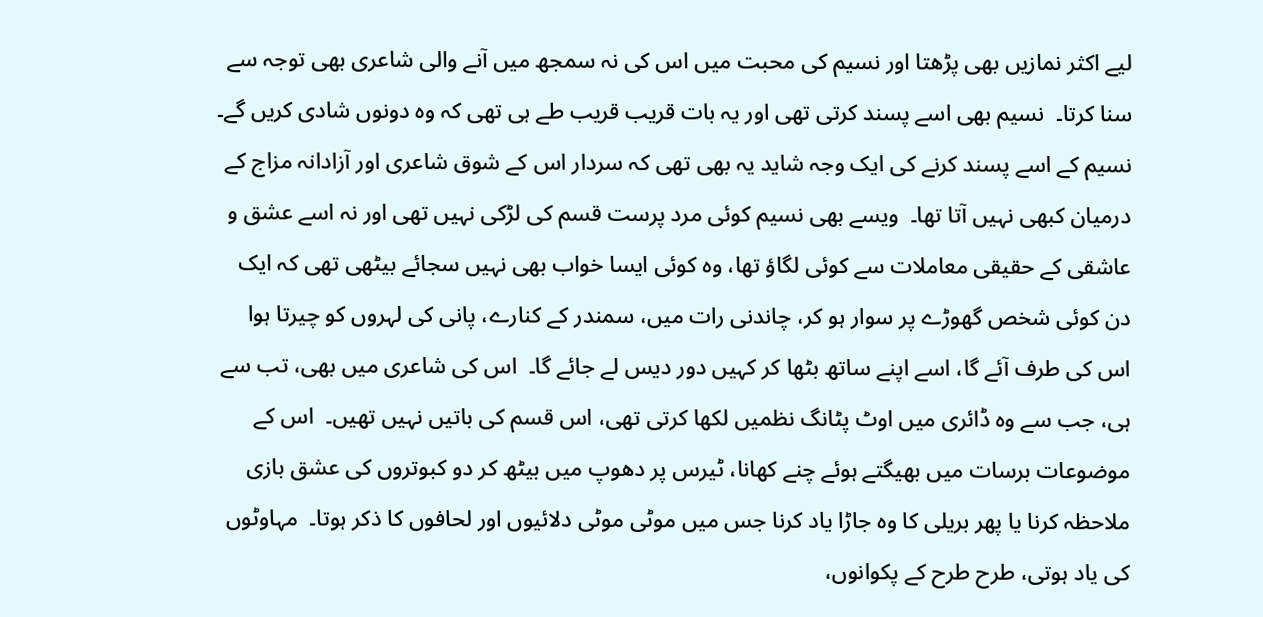لیے اکثر نمازیں بھی پڑھتا اور نسیم کی محبت میں اس کی نہ سمجھ میں آنے والی شاعری بھی توجہ سے سنا کرتا۔  نسیم بھی اسے پسند کرتی تھی اور یہ بات قریب قریب طے ہی تھی کہ وہ دونوں شادی کریں گے۔  نسیم کے اسے پسند کرنے کی ایک وجہ شاید یہ بھی تھی کہ سردار اس کے شوق شاعری اور آزادانہ مزاج کے درمیان کبھی نہیں آتا تھا۔  ویسے بھی نسیم کوئی مرد پرست قسم کی لڑکی نہیں تھی اور نہ اسے عشق و عاشقی کے حقیقی معاملات سے کوئی لگاؤ تھا، وہ کوئی ایسا خواب بھی نہیں سجائے بیٹھی تھی کہ ایک دن کوئی شخص گھوڑے پر سوار ہو کر، چاندنی رات میں، سمندر کے کنارے، پانی کی لہروں کو چیرتا ہوا اس کی طرف آئے گا، اسے اپنے ساتھ بٹھا کر کہیں دور دیس لے جائے گا۔  اس کی شاعری میں بھی، تب سے ہی، جب سے وہ ڈائری میں اوٹ پٹانگ نظمیں لکھا کرتی تھی، اس قسم کی باتیں نہیں تھیں۔  اس کے موضوعات برسات میں بھیگتے ہوئے چنے کھانا، ٹیرس پر دھوپ میں بیٹھ کر دو کبوتروں کی عشق بازی ملاحظہ کرنا یا پھر بریلی کا وہ جاڑا یاد کرنا جس میں موٹی موٹی دلائیوں اور لحافوں کا ذکر ہوتا۔  مہاوٹوں کی یاد ہوتی، طرح طرح کے پکوانوں،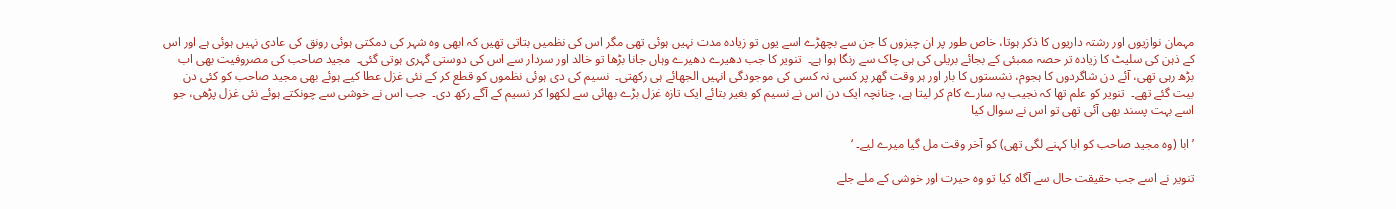مہمان نوازیوں اور رشتہ داریوں کا ذکر ہوتا، خاص طور پر ان چیزوں کا جن سے بچھڑے اسے یوں تو زیادہ مدت نہیں ہوئی تھی مگر اس کی نظمیں بتاتی تھیں کہ ابھی وہ شہر کی دمکتی ہوئی رونق کی عادی نہیں ہوئی ہے اور اس کے ذہن کی سلیٹ کا زیادہ تر حصہ ممبئی کے بجائے بریلی کی ہی چاک سے رنگا ہوا ہے۔  تنویر کا جب دھیرے دھیرے وہاں جانا بڑھا تو خالد اور سردار سے اس کی دوستی گہری ہوتی گئی۔  مجید صاحب کی مصروفیت بھی اب بڑھ رہی تھی، آئے دن شاگردوں کا ہجوم، نشستوں کا بار اور ہر وقت گھر پر کسی نہ کسی کی موجودگی انہیں الجھائے ہی رکھتی۔  نسیم کی دی ہوئی نظموں کو قطع کر کے نئی غزل عطا کیے ہوئے بھی مجید صاحب کو کئی دن بیت گئے تھے۔  تنویر کو علم تھا کہ نجیب یہ سارے کام کر لیتا ہے، چنانچہ ایک دن اس نے نسیم کو بغیر بتائے ایک تازہ غزل بڑے بھائی سے لکھوا کر نسیم کے آگے رکھ دی۔  جب اس نے خوشی سے چونکتے ہوئے نئی غزل پڑھی، جو اسے بہت پسند بھی آئی تھی تو اس نے سوال کیا

’ابا (وہ مجید صاحب کو ابا کہنے لگی تھی) کو آخر وقت مل گیا میرے لیے۔ ‘

تنویر نے اسے جب حقیقت حال سے آگاہ کیا تو وہ حیرت اور خوشی کے ملے جلے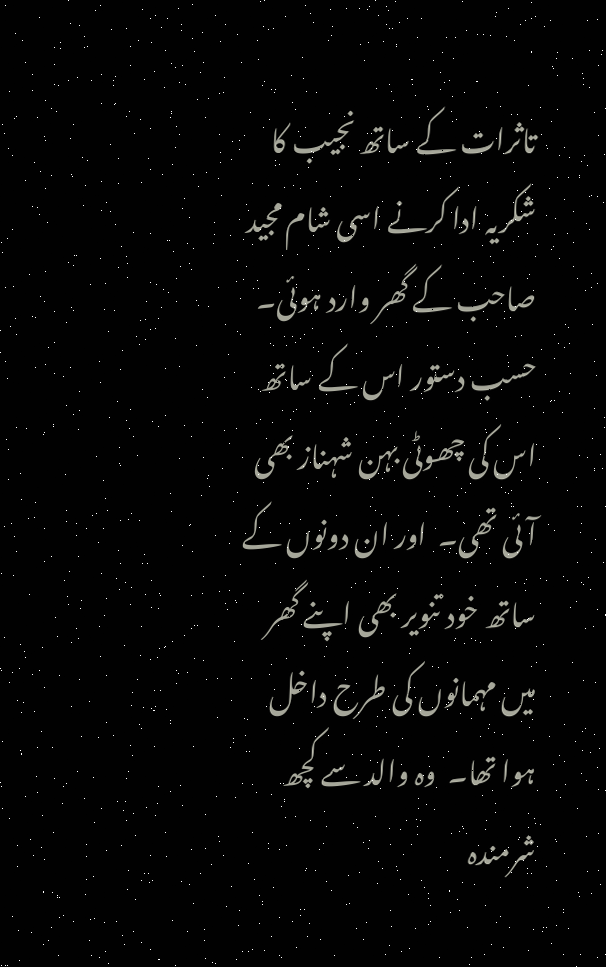تاثرات کے ساتھ نجیب کا شکریہ ادا کرنے اسی شام مجید صاحب کے گھر وارد ہوئی۔  حسب دستور اس کے ساتھ اس کی چھوٹی بہن شہناز بھی آئی تھی۔  اور ان دونوں کے ساتھ خود تنویر بھی اپنے گھر میں مہمانوں کی طرح داخل ہوا تھا۔  وہ والد سے کچھ شرمندہ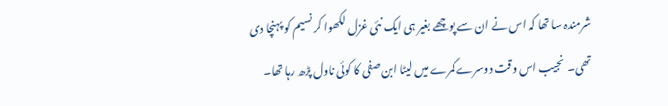شرمندہ سا تھا کہ اس نے ان سے پوچھے بغیر ہی ایک نئی غزل لکھوا کر نسیم کو پہنچا دی تھی۔  نجیب اس وقت دوسرے کمرے میں لیٹا ابن صفی کا کوئی ناول پڑھ رہا تھا۔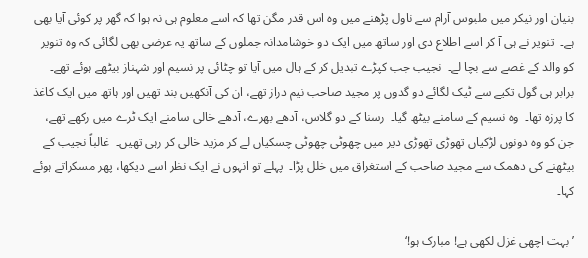بنیان اور نیکر میں ملبوس آرام سے ناول پڑھنے میں وہ اس قدر مگن تھا کہ اسے معلوم ہی نہ ہوا کہ گھر پر کوئی آیا بھی ہے۔  تنویر نے ہی آ کر اسے اطلاع دی اور ساتھ میں ایک دو خوشامدانہ جملوں کے ساتھ یہ عرضی بھی لگائی کہ وہ تنویر کو والد کے غصے سے بچا لے۔  نجیب جب کپڑے تبدیل کر کے ہال میں آیا تو چٹائی پر نسیم اور شہناز بیٹھے ہوئے تھے۔  برابر ہی گول تکیے سے ٹیک لگائے دو گدوں پر مجید صاحب نیم دراز تھے، ان کی آنکھیں بند تھیں اور ہاتھ میں ایک کاغذ کا پرزہ تھا۔  وہ نسیم کے سامنے بیٹھ گیا۔  رسنا کے دو گلاس، آدھے بھرے، آدھے خالی سامنے ایک ٹرے میں رکھے تھے، جن کو وہ دونوں لڑکیاں تھوڑی تھوڑی دیر میں چھوٹی چھوٹی چسکیاں لے کر مزید خالی کر رہی تھیں۔  غالباً نجیب کے بیٹھنے کی دھمک سے مجید صاحب کے استغراق میں خلل پڑا۔  پہلے تو انہوں نے ایک نظر اسے دیکھا، پھر مسکراتے ہوئے کہا۔

’بہت اچھی غزل لکھی ہے! مبارک ہو!‘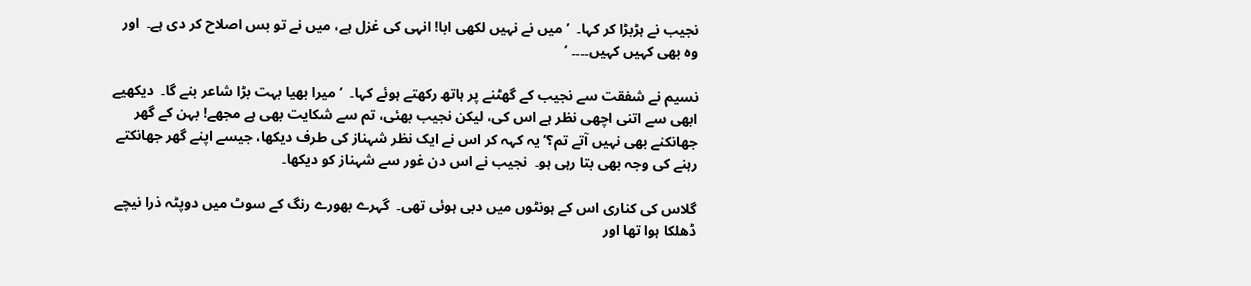نجیب نے ہڑبڑا کر کہا۔  ’میں نے نہیں لکھی ابا! انہی کی غزل ہے، میں نے تو بس اصلاح کر دی ہے۔  اور وہ بھی کہیں کہیں۔۔۔۔ ‘

نسیم نے شفقت سے نجیب کے گھٹنے پر ہاتھ رکھتے ہوئے کہا۔  ’میرا بھیا بہت بڑا شاعر بنے گا۔  دیکھیے ابھی سے اتنی اچھی نظر ہے اس کی، لیکن نجیب بھئی، تم سے شکایت بھی ہے مجھے! بہن کے گھر جھانکنے بھی نہیں آتے تم؟‘ یہ کہہ کر اس نے ایک نظر شہناز کی طرف دیکھا، جیسے اپنے گھر جھانکتے رہنے کی وجہ بھی بتا رہی ہو۔  نجیب نے اس دن غور سے شہناز کو دیکھا۔

گلاس کی کناری اس کے ہونٹوں میں دبی ہوئی تھی۔  گہرے بھورے رنگ کے سوٹ میں دوپٹہ ذرا نیچے ڈھلکا ہوا تھا اور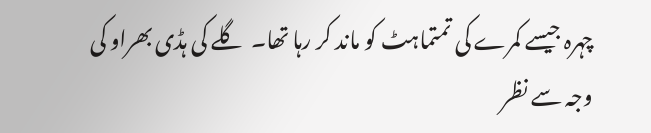چہرہ جیسے کمرے کی تمتماہٹ کو ماند کر رہا تھا۔  گلے کی ہڈی بھراو کی وجہ سے نظر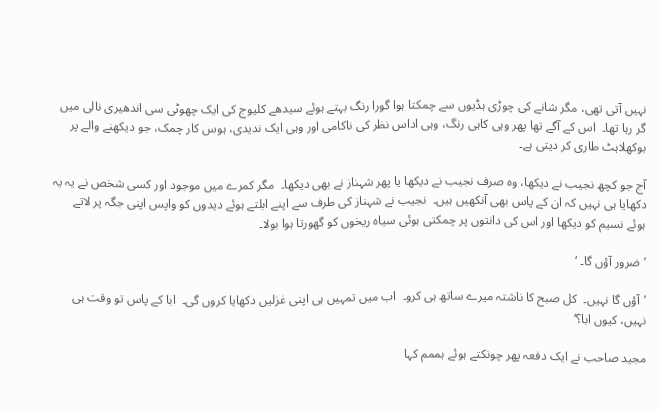نہیں آتی تھی، مگر شانے کی چوڑی ہڈیوں سے چمکتا ہوا گورا رنگ بہتے ہوئے سیدھے کلیوج کی ایک چھوٹی سی اندھیری نالی میں گر رہا تھا۔  اس کے آگے تھا پھر وہی کاہی رنگ، وہی اداس نظر کی ناکامی اور وہی ایک ندیدی، ہوس کار چمک، جو دیکھنے والے پر بوکھلاہٹ طاری کر دیتی ہے۔

آج جو کچھ نجیب نے دیکھا، وہ صرف نجیب نے دیکھا یا پھر شہناز نے بھی دیکھا۔  مگر کمرے میں موجود اور کسی شخص نے یہ یہ دکھایا ہی نہیں کہ ان کے پاس بھی آنکھیں ہیں۔  نجیب نے شہناز کی طرف سے اپنے ابلتے ہوئے دیدوں کو واپس اپنی جگہ پر لاتے ہوئے نسیم کو دیکھا اور اس کی دانتوں پر چمکتی ہوئی سیاہ ریخوں کو گھورتا ہوا بولا۔

’ضرور آؤں گا۔ ‘

’آؤں گا نہیں۔  کل صبح کا ناشتہ میرے ساتھ ہی کرو۔  اب میں تمہیں ہی اپنی غزلیں دکھایا کروں گی۔  ابا کے پاس تو وقت ہی نہیں، کیوں ابا؟‘

مجید صاحب نے ایک دفعہ پھر چونکتے ہوئے ہممم کہا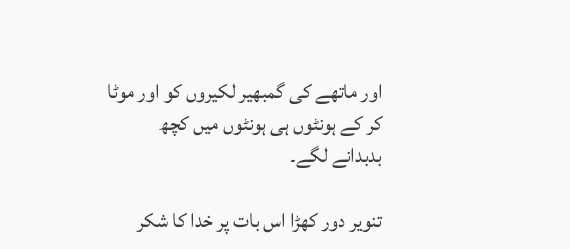اور ماتھے کی گمبھیر لکیروں کو اور موٹا کر کے ہونٹوں ہی ہونٹوں میں کچھ بدبدانے لگے۔

تنویر دور کھڑا اس بات پر خدا کا شکر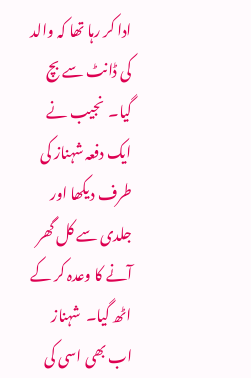ادا کر رہا تھا کہ والد کی ڈانٹ سے بچ گیا۔  نجیب نے ایک دفعہ شہناز کی طرف دیکھا اور جلدی سے کل گھر آنے کا وعدہ کر کے اٹھ گیا۔  شہناز اب بھی اسی کی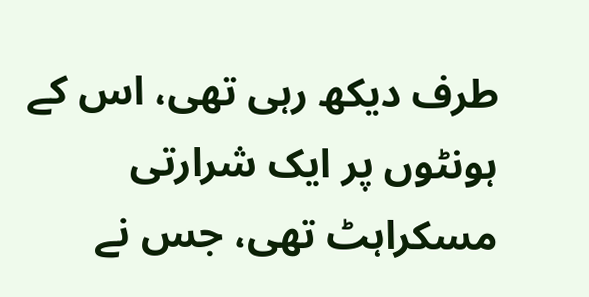طرف دیکھ رہی تھی، اس کے ہونٹوں پر ایک شرارتی مسکراہٹ تھی، جس نے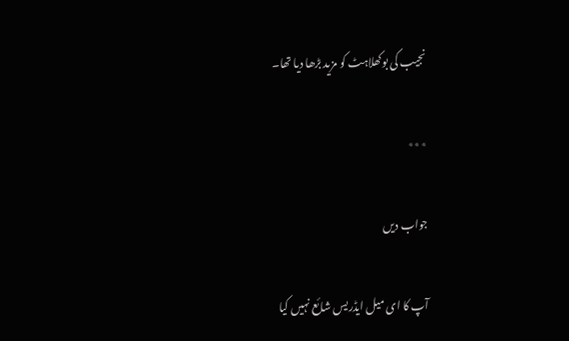نجیب کی بوکھلاہٹ کو مزید بڑھا دیا تھا۔

٭٭٭

جواب دیں

آپ کا ای میل ایڈریس شائع نہیں کیا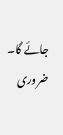جائے گا۔ ضروری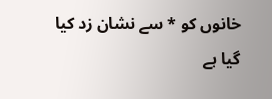خانوں کو * سے نشان زد کیا گیا ہے